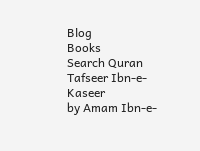Blog
Books
Search Quran
Tafseer Ibn-e-Kaseer
by Amam Ibn-e-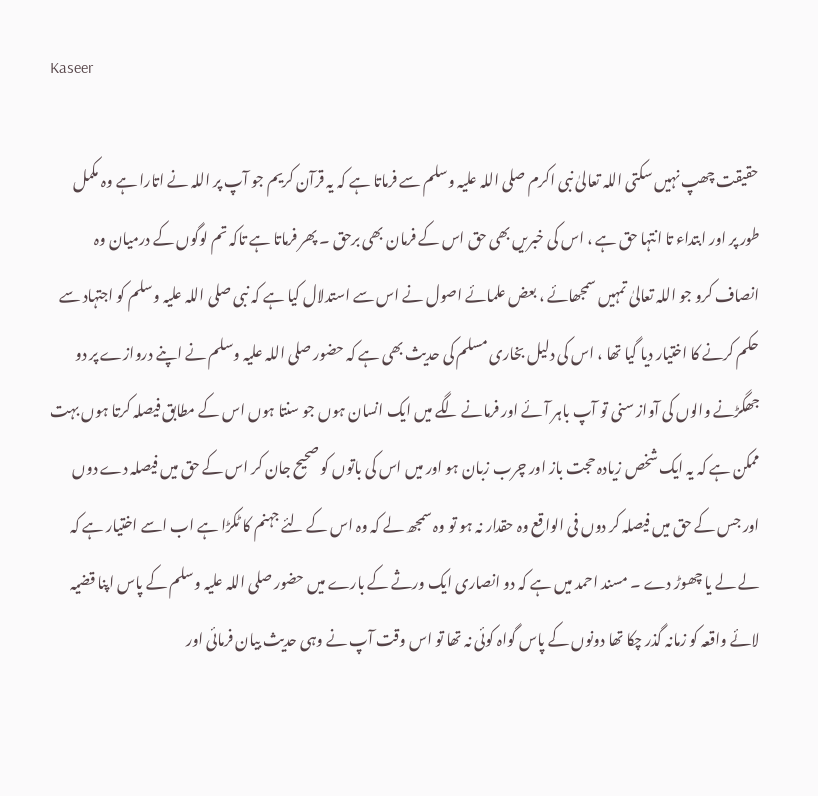Kaseer

حقیقت چھپ نہیں سکتی اللہ تعالیٰ نبی اکرم صلی اللہ علیہ وسلم سے فرماتا ہے کہ یہ قرآن کریم جو آپ پر اللہ نے اتارا ہے وہ مکمل طور پر اور ابتداء تا انتہا حق ہے ، اس کی خبریں بھی حق اس کے فرمان بھی برحق ۔ پھر فرماتا ہے تاکہ تم لوگوں کے درمیان وہ انصاف کرو جو اللہ تعالیٰ تمہیں سمجھائے ، بعض علمائے اصول نے اس سے استدلال کیا ہے کہ نبی صلی اللہ علیہ وسلم کو اجتہاد سے حکم کرنے کا اختیار دیا گیا تھا ، اس کی دلیل بخاری مسلم کی حدیث بھی ہے کہ حضور صلی اللہ علیہ وسلم نے اپنے دروازے پر دو جھگڑنے والوں کی آواز سنی تو آپ باہر آئے اور فرمانے لگے میں ایک انسان ہوں جو سنتا ہوں اس کے مطابق فیصلہ کرتا ہوں بہت ممکن ہے کہ یہ ایک شخص زیادہ حجت باز اور چرب زبان ہو اور میں اس کی باتوں کو صحیح جان کر اس کے حق میں فیصلہ دے دوں اور جس کے حق میں فیصلہ کر دوں فی الواقع وہ حقدار نہ ہو تو وہ سمجھ لے کہ وہ اس کے لئے جہنم کا ٹکڑا ہے اب اسے اختیار ہے کہ لے لے یا چھوڑ دے ۔ مسند احمد میں ہے کہ دو انصاری ایک ورثے کے بارے میں حضور صلی اللہ علیہ وسلم کے پاس اپنا قضیہ لائے واقعہ کو زمانہ گذر چکا تھا دونوں کے پاس گواہ کوئی نہ تھا تو اس وقت آپ نے وہی حدیث بیان فرمائی اور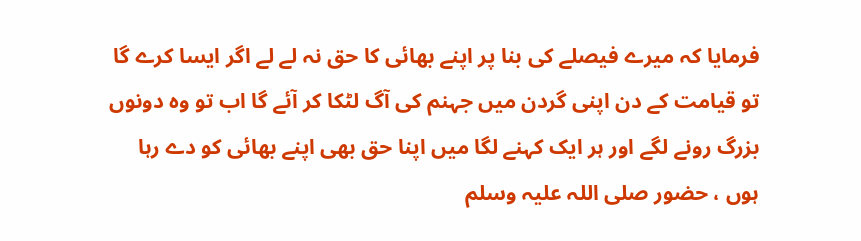فرمایا کہ میرے فیصلے کی بنا پر اپنے بھائی کا حق نہ لے لے اگر ایسا کرے گا تو قیامت کے دن اپنی گردن میں جہنم کی آگ لٹکا کر آئے گا اب تو وہ دونوں بزرگ رونے لگے اور ہر ایک کہنے لگا میں اپنا حق بھی اپنے بھائی کو دے رہا ہوں ، حضور صلی اللہ علیہ وسلم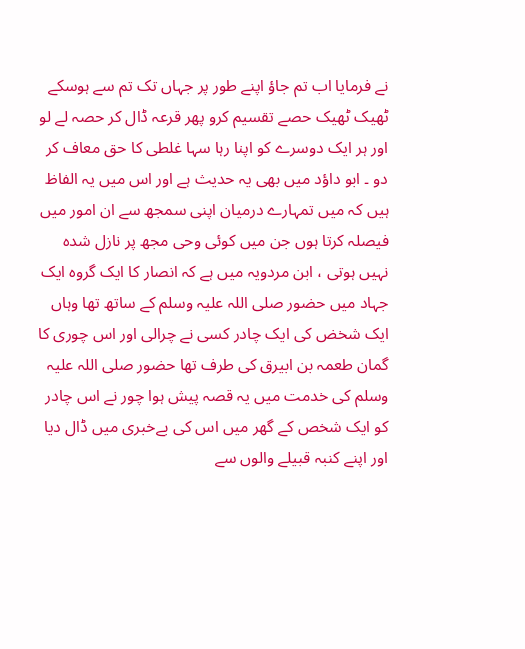نے فرمایا اب تم جاؤ اپنے طور پر جہاں تک تم سے ہوسکے ٹھیک ٹھیک حصے تقسیم کرو پھر قرعہ ڈال کر حصہ لے لو اور ہر ایک دوسرے کو اپنا رہا سہا غلطی کا حق معاف کر دو ۔ ابو داؤد میں بھی یہ حدیث ہے اور اس میں یہ الفاظ ہیں کہ میں تمہارے درمیان اپنی سمجھ سے ان امور میں فیصلہ کرتا ہوں جن میں کوئی وحی مجھ پر نازل شدہ نہیں ہوتی ، ابن مردویہ میں ہے کہ انصار کا ایک گروہ ایک جہاد میں حضور صلی اللہ علیہ وسلم کے ساتھ تھا وہاں ایک شخض کی ایک چادر کسی نے چرالی اور اس چوری کا گمان طعمہ بن ابیرق کی طرف تھا حضور صلی اللہ علیہ وسلم کی خدمت میں یہ قصہ پیش ہوا چور نے اس چادر کو ایک شخص کے گھر میں اس کی بےخبری میں ڈال دیا اور اپنے کنبہ قبیلے والوں سے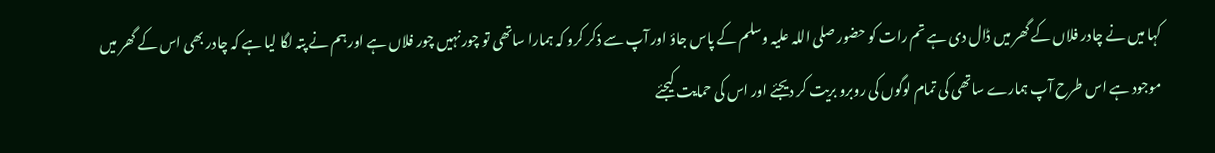کہا میں نے چادر فلاں کے گھر میں ڈال دی ہے تم رات کو حضور صلی اللہ علیہ وسلم کے پاس جاؤ اور آپ سے ذکر کرو کہ ہمارا ساتھی تو چور نہیں چور فلاں ہے اور ہم نے پتہ لگا لیا ہے کہ چادر بھی اس کے گھر میں موجود ہے اس طرح آپ ہمارے ساتھی کی تمام لوگوں کی روبرو بریت کر دیجئے اور اس کی حمایت کیجئے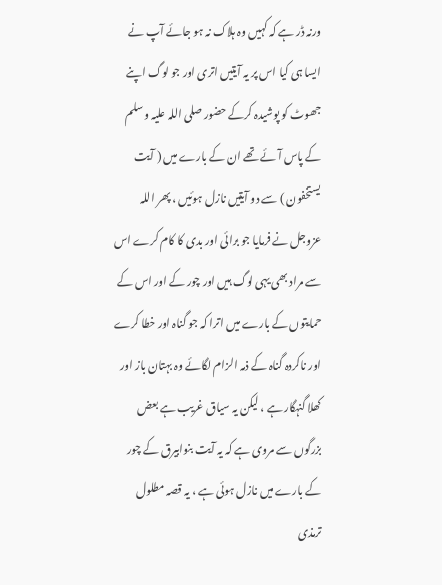ورنہ ڈر ہے کہ کہیں وہ ہلاک نہ ہو جائے آپ نے ایسا ہی کیا اس پر یہ آیتیں اتری اور جو لوگ اپنے جھوٹ کو پوشیدہ کرکے حضور صلی اللہ علیہ وسلم کے پاس آئے تھے ان کے بارے میں ( آیت یستخفون ) سے دو آیتیں نازل ہوئیں ، پھر اللہ عزوجل نے فرمایا جو برائی اور بدی کا کام کرے اس سے مراد بھی یہی لوگ ہیں اور چور کے اور اس کے حمایتوں کے بارے میں اترا کہ جو گناہ اور خطا کرے اور ناکردہ گناہ کے ذمہ الزام لگائے وہ بہتان باز اور کھلا گنہگار ہے ، لیکن یہ سیاق غریب ہے بعض بزرگوں سے مروی ہے کہ یہ آیت بنوابیرق کے چور کے بارے میں نازل ہوئی ہے ، یہ قصہ مطلول ترمذی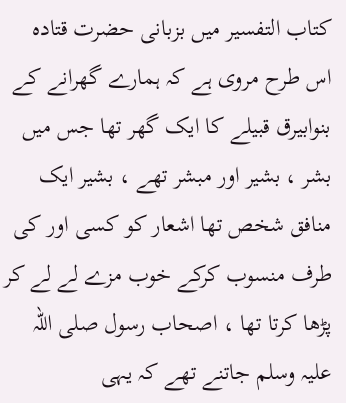کتاب التفسیر میں بزبانی حضرت قتادہ اس طرح مروی ہے کہ ہمارے گھرانے کے بنوابیرق قبیلے کا ایک گھر تھا جس میں بشر ، بشیر اور مبشر تھے ، بشیر ایک منافق شخص تھا اشعار کو کسی اور کی طرف منسوب کرکے خوب مزے لے لے کر پڑھا کرتا تھا ، اصحاب رسول صلی اللہ علیہ وسلم جاتنے تھے کہ یہی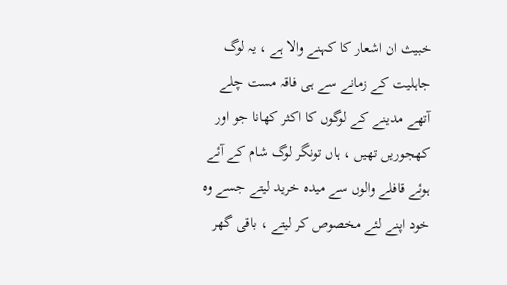خبیث ان اشعار کا کہنے والا ہے ، یہ لوگ جاہلیت کے زمانے سے ہی فاقہ مست چلے آتھے مدینے کے لوگوں کا اکثر کھانا جو اور کھجوریں تھیں ، ہاں تونگر لوگ شام کے آئے ہوئے قافلے والوں سے میدہ خرید لیتے جسے وہ خود اپنے لئے مخصوص کر لیتے ، باقی گھر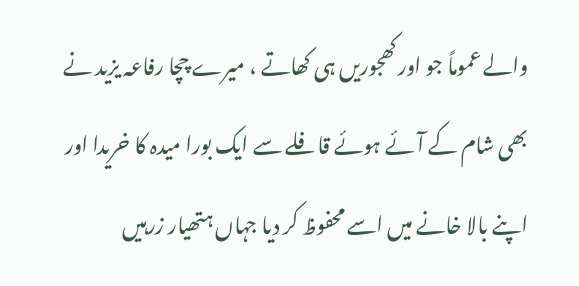والے عموماً جو اور کھجوریں ہی کھاتے ، میرے چچا رفاعہ یزید نے بھی شام کے آئے ہوئے قافلے سے ایک بورا میدہ کا خریدا اور اپنے بالا خانے میں اسے محفوظ کر دیا جہاں ہتھیار زرہیں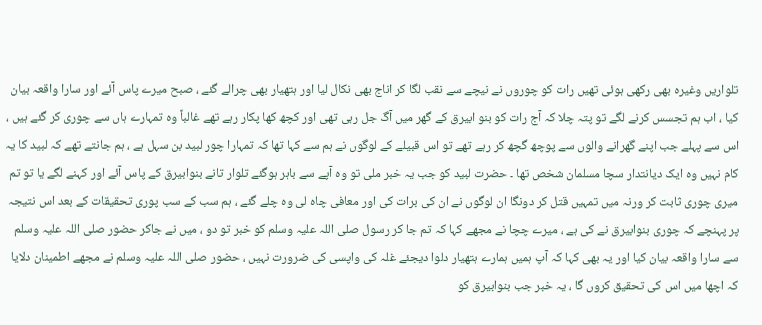تلواریں وغیرہ بھی رکھی ہوئی تھیں رات کو چوروں نے نیچے سے نقب لگا کر اناج بھی نکال لیا اور ہتھیار بھی چرالے گئے ، صبح میرے پاس آئے اور سارا واقعہ بیان کیا ، اب ہم تجسس کرنے لگے تو پتہ چلا کہ آج رات کو بنو ابیرق کے گھر میں آگ جل رہی تھی اور کچھ کھا پکار رہے تھے غالباً وہ تمہارے ہاں سے چوری کر گئے ہیں ، اس سے پہلے جب اپنے گھرانے والوں سے پوچھ گچھ کر رہے تھے تو اس قبیلے کے لوگوں نے ہم سے کہا تھا کہ تمہارا چور لبید بن سہل ہے ، ہم جانتے تھے کہ لبید کا یہ کام نہیں وہ ایک دیانتدار سچا مسلمان شخص تھا ۔ حضرت لبید کو جب یہ خبر ملی تو وہ آپے سے باہر ہوگئے تلوار تانے بنوابیرق کے پاس آئے اور کہنے لگے یا تو تم میری چوری ثابت کر ورنہ میں تمہیں قتل کر دونگا ان لوگوں نے ان کی برات کی اور معافی چاہ لی وہ چلے گئے ، ہم سب کے سب پوری تحقیقات کے بعد اس نتیجہ پر پہنچے کہ چوری بنوابیرق نے کی ہے ، میرے چچا نے مجھے کہا کہ تم جا کر رسول صلی اللہ علیہ وسلم کو خبر تو دو ، میں نے جاکر حضور صلی اللہ علیہ وسلم سے سارا واقعہ بیان کیا اور یہ بھی کہا کہ آپ ہمیں ہمارے ہتھیار دلوا دیجئے غلہ کی واپسی کی ضرورت نہیں ، حضور صلی اللہ علیہ وسلم نے مجھے اطمینان دلایا کہ اچھا میں اس کی تحقیق کروں گا ، یہ خبر جب بنوابیرق کو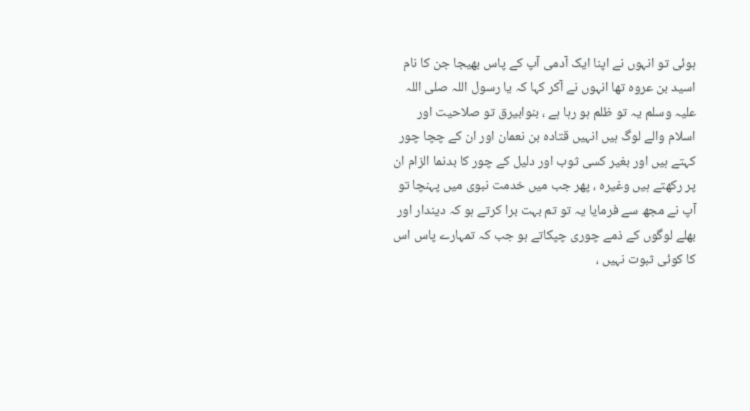ہوئی تو انہوں نے اپنا ایک آدمی آپ کے پاس بھیجا جن کا نام اسید بن عروہ تھا انہوں نے آکر کہا کہ یا رسول اللہ صلی اللہ علیہ وسلم یہ تو ظلم ہو رہا ہے ، بنوابیرق تو صلاحیت اور اسلام والے لوگ ہیں انہیں قتادہ بن نعمان اور ان کے چچا چور کہتے ہیں اور بغیر کسی ثوب اور دلیل کے چور کا بدنما الزام ان پر رکھتے ہیں وغیرہ ، پھر جب میں خدمت نبوی میں پہنچا تو آپ نے مجھ سے فرمایا یہ تو تم بہت برا کرتے ہو کہ دیندار اور بھلے لوگوں کے ذمے چوری چپکاتے ہو جب کہ تمہارے پاس اس کا کوئی ثبوت نہیں ،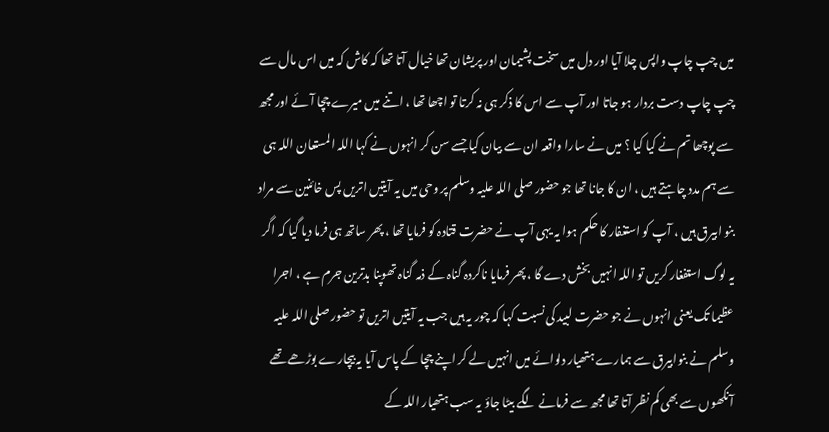میں چپ چاپ واپس چلا آیا اور دل میں سخت پشیمان اور پریشان تھا خیال آتا تھا کہ کاش کہ میں اس مال سے چپ چاپ دست بردار ہو جاتا اور آپ سے اس کا ذکر ہی نہ کرتا تو اچھا تھا ، اتنے میں میرے چچا آئے اور مجھ سے پوچھا تم نے کیا کیا ؟ میں نے سارا واقعہ ان سے بیان کیا جسے سن کر انہوں نے کہا اللہ المستعان اللہ ہی سے ہم مدد چاہتے ہیں ، ان کا جانا تھا جو حضور صلی اللہ علیہ وسلم پر وحی میں یہ آیتیں اتریں پس خائنین سے مراد بنو ابیرق ہیں ، آپ کو استغفار کا حکم ہوا یہ یہی آپ نے حضرت قتادہ کو فرمایا تھا ، پھر ساتھ ہی فرما دیا گیا کہ اگر یہ لوگ استفغار کریں تو اللہ انہیں بخش دے گا ، پھر فرمایا ناکردہ گناہ کے ذمہ گناہ تھوپنا بدترین جرم ہے ، اجرا عظیما تک یعنی انہوں نے جو حضرت لبید کی نسبت کہا کہ چور یہ ہیں جب یہ آیتیں اتریں تو حضور صلی اللہ علیہ وسلم نے بنوابیرق سے ہمارے ہتھیار دلوائے میں انہیں لے کر اپنے چچا کے پاس آیا یہ بیچارے بوڑھے تھے آنکھوں سے بھی کم نظر آتا تھا مجھ سے فرمانے لگے بیٹا جاؤ یہ سب ہتھیار اللہ کے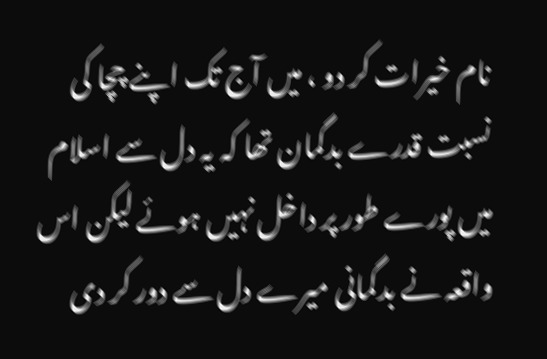نام خیرات کر دو ، میں آج تک اپنے چچا کی نسبت قدرے بدگمان تھا کہ یہ دل سے اسلام میں پورے طور پر داخل نہیں ہوئے لیکن اس واقعہ نے بدگمانی میرے دل سے دور کر دی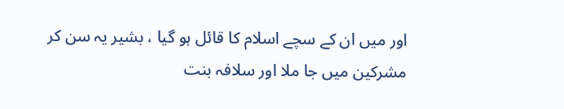اور میں ان کے سچے اسلام کا قائل ہو گیا ، بشیر یہ سن کر مشرکین میں جا ملا اور سلافہ بنت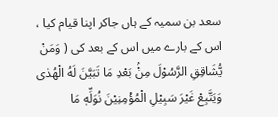سعد بن سمیہ کے ہاں جاکر اپنا قیام کیا ، اس کے بارے میں اس کے بعد کی ( وَمَنْ يُّشَاقِقِ الرَّسُوْلَ مِنْۢ بَعْدِ مَا تَبَيَّنَ لَهُ الْهُدٰى وَيَتَّبِعْ غَيْرَ سَبِيْلِ الْمُؤْمِنِيْنَ نُوَلِّهٖ مَا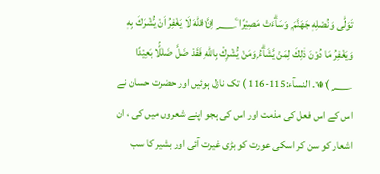تَوَلّٰى وَنُصْلِهٖ جَهَنَّمَ ۭ وَسَاۗءَتْ مَصِيْرًا ١١٥؁ۧ اِنَّ اللّٰهَ لَا يَغْفِرُ اَنْ يُّشْرَكَ بِهٖ وَيَغْفِرُ مَا دُوْنَ ذٰلِكَ لِمَنْ يَّشَاۗءُ ۭوَمَنْ يُّشْرِكْ بِاللّٰهِ فَقَدْ ضَلَّ ضَلٰلًۢا بَعِيْدًا ١١٦؁ ) 4 ۔ النسآء:115-116 ) تک نازل ہوئیں اور حضرت حسان نے اس کے اس فعل کی مذمت اور اس کی ہجو اپنے شعروں میں کی ، ان اشعار کو سن کر اسکی عورت کو بڑی غیرت آئی اور بشیر کا سب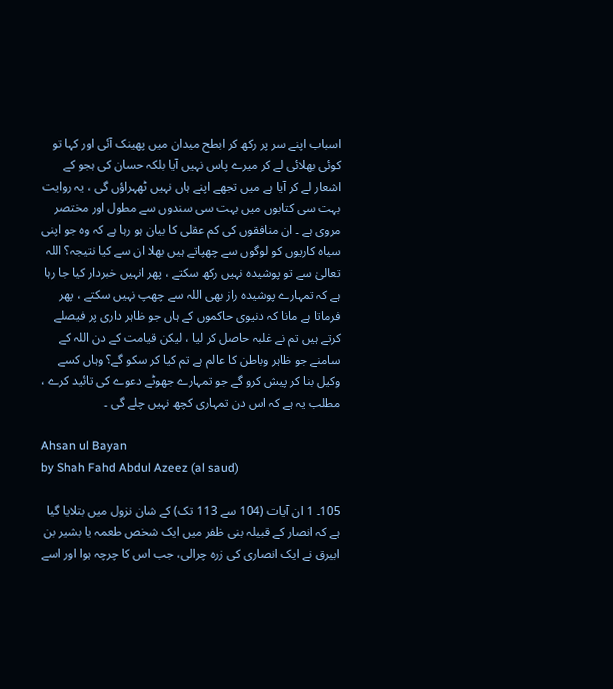اسباب اپنے سر پر رکھ کر ابطح میدان میں پھینک آئی اور کہا تو کوئی بھلائی لے کر میرے پاس نہیں آیا بلکہ حسان کی ہجو کے اشعار لے کر آیا ہے میں تجھے اپنے ہاں نہیں ٹھہراؤں گی ، یہ روایت بہت سی کتابوں میں بہت سی سندوں سے مطول اور مختصر مروی ہے ۔ ان منافقوں کی کم عقلی کا بیان ہو رہا ہے کہ وہ جو اپنی سیاہ کاریوں کو لوگوں سے چھپاتے ہیں بھلا ان سے کیا نتیجہ؟ اللہ تعالیٰ سے تو پوشیدہ نہیں رکھ سکتے ، پھر انہیں خبردار کیا جا رہا ہے کہ تمہارے پوشیدہ راز بھی اللہ سے چھپ نہیں سکتے ، پھر فرماتا ہے مانا کہ دنیوی حاکموں کے ہاں جو ظاہر داری پر فیصلے کرتے ہیں تم نے غلبہ حاصل کر لیا ، لیکن قیامت کے دن اللہ کے سامنے جو ظاہر وباطن کا عالم ہے تم کیا کر سکو گے؟ وہاں کسے وکیل بنا کر پیش کرو گے جو تمہارے جھوٹے دعوے کی تائید کرے ، مطلب یہ ہے کہ اس دن تمہاری کچھ نہیں چلے گی ۔

Ahsan ul Bayan
by Shah Fahd Abdul Azeez (al saud)

105۔ 1 ان آیات (104 سے 113 تک) کے شان نزول میں بتلایا گیا ہے کہ انصار کے قبیلہ بنی ظفر میں ایک شخص طعمہ یا بشیر بن ابیرق نے ایک انصاری کی زرہ چرالی، جب اس کا چرچہ ہوا اور اسے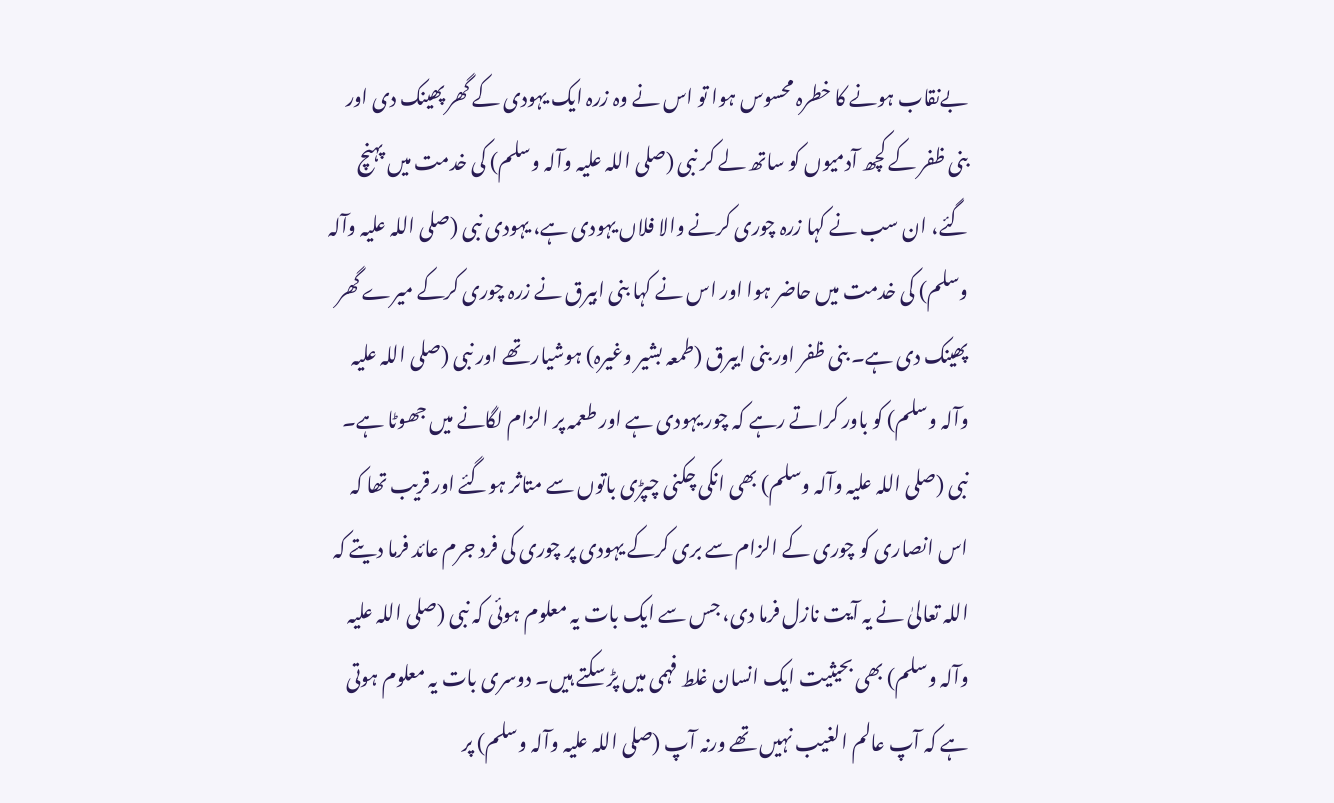بےنقاب ہونے کا خطرہ محسوس ہوا تو اس نے وہ زرہ ایک یہودی کے گھر پھینک دی اور بنی ظفر کے کچھ آدمیوں کو ساتھ لے کر نبی (صلی اللہ علیہ وآلہ وسلم) کی خدمت میں پہنچ گئے، ان سب نے کہا زرہ چوری کرنے والا فلاں یہودی ہے، یہودی نبی (صلی اللہ علیہ وآلہ وسلم) کی خدمت میں حاضر ہوا اور اس نے کہا بنی ابیرق نے زرہ چوری کرکے میرے گھر پھینک دی ہے۔ بنی ظفر اور بنی ایبرق (طمعہ بشیر وغیرہ) ہوشیار تھے اور نبی (صلی اللہ علیہ وآلہ وسلم) کو باور کراتے رہے کہ چور یہودی ہے اور طعمہ پر الزام لگانے میں جھوٹا ہے۔ نبی (صلی اللہ علیہ وآلہ وسلم) بھی انکی چکنی چپڑی باتوں سے متاثر ہوگئے اور قریب تھا کہ اس انصاری کو چوری کے الزام سے بری کرکے یہودی پر چوری کی فرد جرم عائد فرما دیتے کہ اللہ تعالیٰ نے یہ آیت نازل فرما دی، جس سے ایک بات یہ معلوم ہوئی کہ نبی (صلی اللہ علیہ وآلہ وسلم) بھی بحیثیت ایک انسان غلط فہمی میں پڑ سکتے ہیں۔ دوسری بات یہ معلوم ہوتی ہے کہ آپ عالم الغیب نہیں تھے ورنہ آپ (صلی اللہ علیہ وآلہ وسلم) پر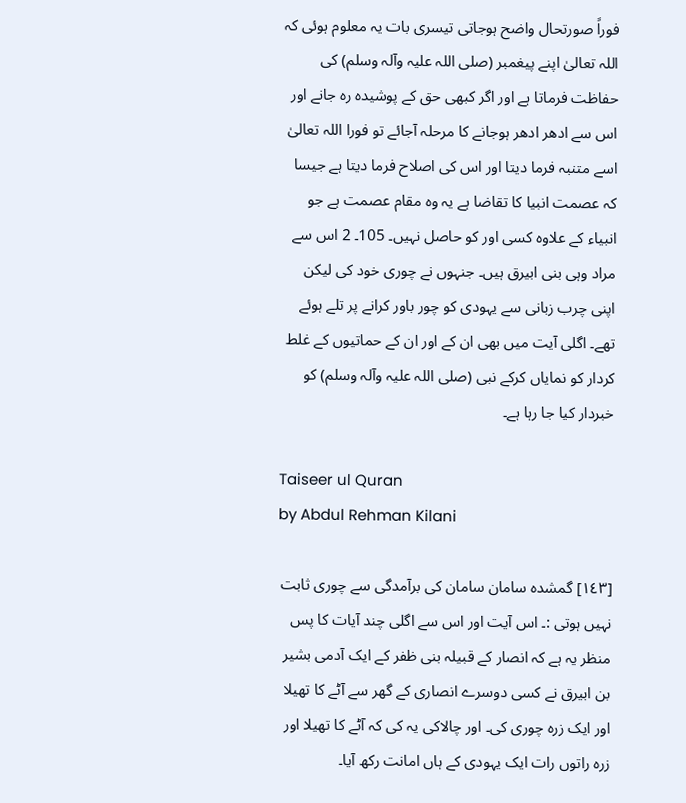فوراً صورتحال واضح ہوجاتی تیسری بات یہ معلوم ہوئی کہ اللہ تعالیٰ اپنے پیغمبر (صلی اللہ علیہ وآلہ وسلم) کی حفاظت فرماتا ہے اور اگر کبھی حق کے پوشیدہ رہ جانے اور اس سے ادھر ادھر ہوجانے کا مرحلہ آجائے تو فورا اللہ تعالیٰ اسے متنبہ فرما دیتا اور اس کی اصلاح فرما دیتا ہے جیسا کہ عصمت انبیا کا تقاضا ہے یہ وہ مقام عصمت ہے جو انبیاء کے علاوہ کسی اور کو حاصل نہیں۔ 105۔ 2 اس سے مراد وہی بنی ابیرق ہیں۔ جنہوں نے چوری خود کی لیکن اپنی چرب زبانی سے یہودی کو چور باور کرانے پر تلے ہوئے تھے۔ اگلی آیت میں بھی ان کے اور ان کے حماتیوں کے غلط کردار کو نمایاں کرکے نبی (صلی اللہ علیہ وآلہ وسلم) کو خبردار کیا جا رہا ہے۔

Taiseer ul Quran
by Abdul Rehman Kilani

[١٤٣] گمشدہ سامان سامان کی برآمدگی سے چوری ثابت نہیں ہوتی :۔ اس آیت اور اس سے اگلی چند آیات کا پس منظر یہ ہے کہ انصار کے قبیلہ بنی ظفر کے ایک آدمی بشیر بن ابیرق نے کسی دوسرے انصاری کے گھر سے آٹے کا تھیلا اور ایک زرہ چوری کی۔ اور چالاکی یہ کی کہ آٹے کا تھیلا اور زرہ راتوں رات ایک یہودی کے ہاں امانت رکھ آیا۔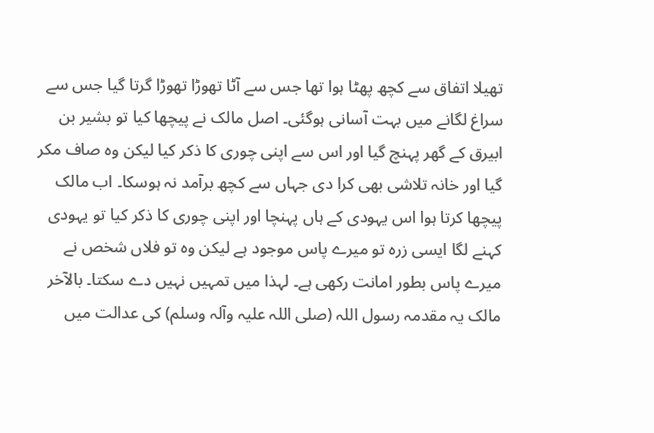تھیلا اتفاق سے کچھ پھٹا ہوا تھا جس سے آٹا تھوڑا تھوڑا گرتا گیا جس سے سراغ لگانے میں بہت آسانی ہوگئی۔ اصل مالک نے پیچھا کیا تو بشیر بن ابیرق کے گھر پہنچ گیا اور اس سے اپنی چوری کا ذکر کیا لیکن وہ صاف مکر گیا اور خانہ تلاشی بھی کرا دی جہاں سے کچھ برآمد نہ ہوسکا۔ اب مالک پیچھا کرتا ہوا اس یہودی کے ہاں پہنچا اور اپنی چوری کا ذکر کیا تو یہودی کہنے لگا ایسی زرہ تو میرے پاس موجود ہے لیکن وہ تو فلاں شخص نے میرے پاس بطور امانت رکھی ہے۔ لہذا میں تمہیں نہیں دے سکتا۔ بالآخر مالک یہ مقدمہ رسول اللہ (صلی اللہ علیہ وآلہ وسلم) کی عدالت میں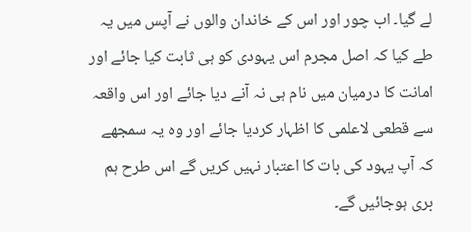لے گیا۔ اب چور اور اس کے خاندان والوں نے آپس میں یہ طے کیا کہ اصل مجرم اس یہودی کو ہی ثابت کیا جائے اور امانت کا درمیان میں نام ہی نہ آنے دیا جائے اور اس واقعہ سے قطعی لاعلمی کا اظہار کردیا جائے اور وہ یہ سمجھے کہ آپ یہود کی بات کا اعتبار نہیں کریں گے اس طرح ہم بری ہوجائیں گے۔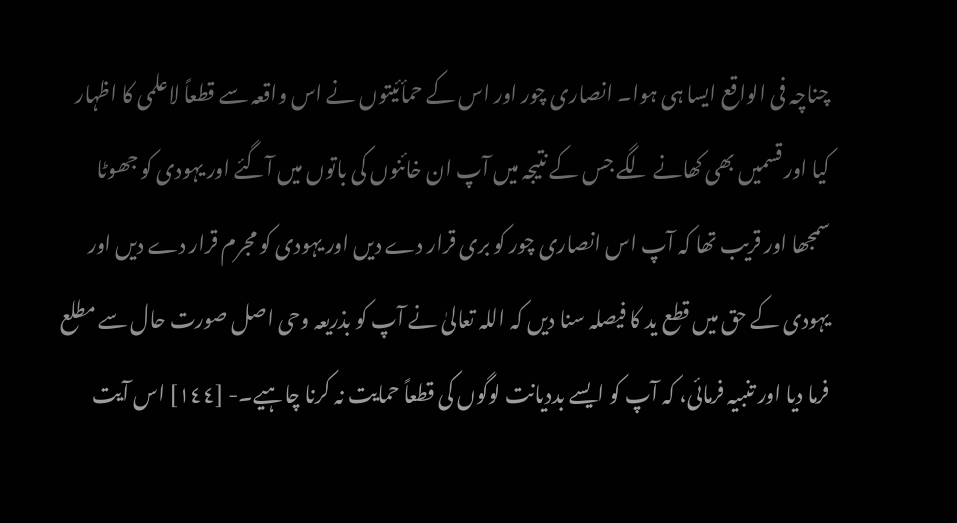چناچہ فی الواقع ایسا ہی ہوا۔ انصاری چور اور اس کے حمأئیتوں نے اس واقعہ سے قطعاً لاعلمی کا اظہار کیا اور قسمیں بھی کھانے لگے جس کے نتیجہ میں آپ ان خائنوں کی باتوں میں آگئے اور یہودی کو جھوٹا سمجھا اور قریب تھا کہ آپ اس انصاری چور کو بری قرار دے دیں اور یہودی کو مجرم قرار دے دیں اور یہودی کے حق میں قطع ید کا فیصلہ سنا دیں کہ اللہ تعالیٰ نے آپ کو بذریعہ وحی اصل صورت حال سے مطلع فرما دیا اور تنبیہ فرمائی، کہ آپ کو ایسے بددیانت لوگوں کی قطعاً حمایت نہ کرنا چاہیے۔- [١٤٤] اس آیت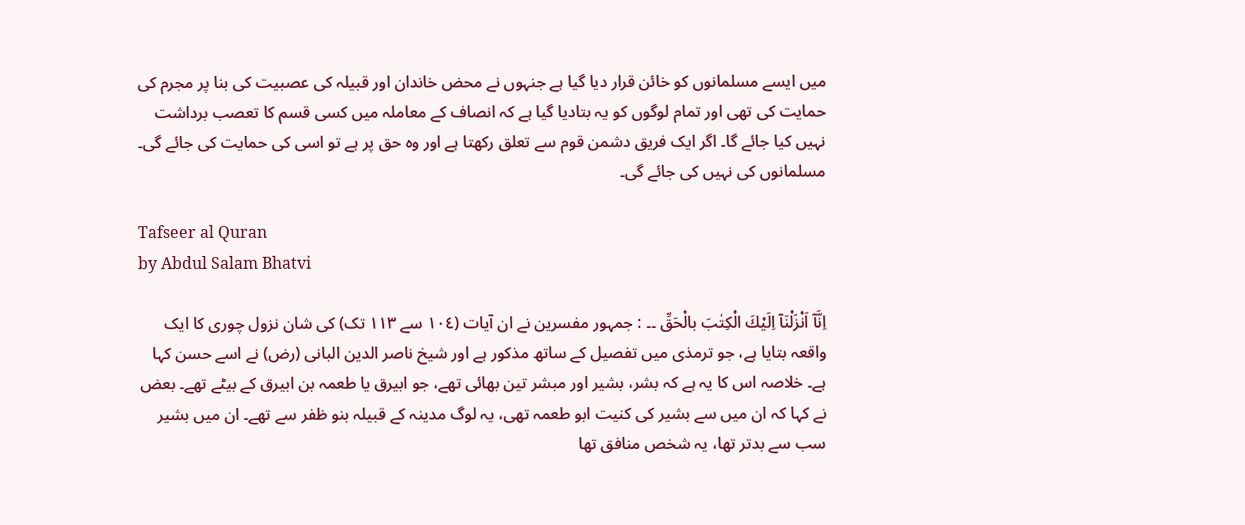میں ایسے مسلمانوں کو خائن قرار دیا گیا ہے جنہوں نے محض خاندان اور قبیلہ کی عصبیت کی بنا پر مجرم کی حمایت کی تھی اور تمام لوگوں کو یہ بتادیا گیا ہے کہ انصاف کے معاملہ میں کسی قسم کا تعصب برداشت نہیں کیا جائے گا۔ اگر ایک فریق دشمن قوم سے تعلق رکھتا ہے اور وہ حق پر ہے تو اسی کی حمایت کی جائے گی۔ مسلمانوں کی نہیں کی جائے گی۔

Tafseer al Quran
by Abdul Salam Bhatvi

اِنَّآ اَنْزَلْنَآ اِلَيْكَ الْكِتٰبَ بالْحَقِّ ۔۔ : جمہور مفسرین نے ان آیات (١٠٤ سے ١١٣ تک) کی شان نزول چوری کا ایک واقعہ بتایا ہے، جو ترمذی میں تفصیل کے ساتھ مذکور ہے اور شیخ ناصر الدین البانی (رض) نے اسے حسن کہا ہے۔ خلاصہ اس کا یہ ہے کہ بشر، بشیر اور مبشر تین بھائی تھے، جو ابیرق یا طعمہ بن ابیرق کے بیٹے تھے۔ بعض نے کہا کہ ان میں سے بشیر کی کنیت ابو طعمہ تھی، یہ لوگ مدینہ کے قبیلہ بنو ظفر سے تھے۔ ان میں بشیر سب سے بدتر تھا، یہ شخص منافق تھا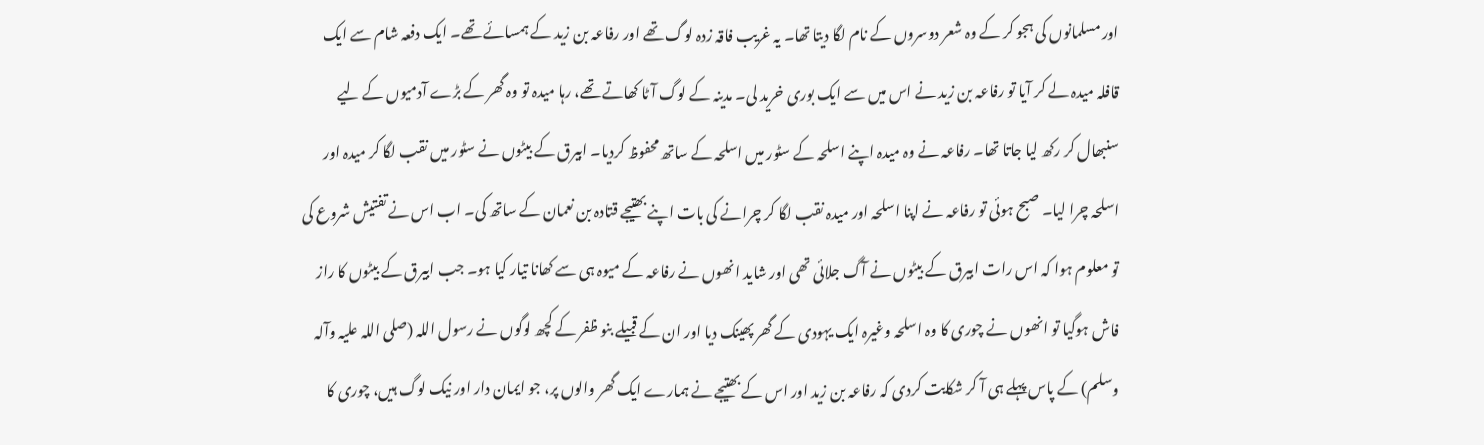اور مسلمانوں کی ہجو کر کے وہ شعر دوسروں کے نام لگا دیتا تھا۔ یہ غریب فاقہ زدہ لوگ تھے اور رفاعہ بن زید کے ہمسائے تھے۔ ایک دفعہ شام سے ایک قافلہ میدہ لے کر آیا تو رفاعہ بن زید نے اس میں سے ایک بوری خرید لی۔ مدینہ کے لوگ آٹا کھاتے تھے، رہا میدہ تو وہ گھر کے بڑے آدمیوں کے لیے سنبھال کر رکھ لیا جاتا تھا۔ رفاعہ نے وہ میدہ اپنے اسلحہ کے سٹور میں اسلحہ کے ساتھ محفوظ کردیا۔ ابیرق کے بیٹوں نے سٹور میں نقب لگا کر میدہ اور اسلحہ چرا لیا۔ صبح ہوئی تو رفاعہ نے اپنا اسلحہ اور میدہ نقب لگا کر چرانے کی بات اپنے بھتیجے قتادہ بن نعمان کے ساتھ کی۔ اب اس نے تفتیش شروع کی تو معلوم ہوا کہ اس رات ابیرق کے بیٹوں نے آگ جلائی تھی اور شاید انھوں نے رفاعہ کے میوہ ہی سے کھانا تیار کیا ہو۔ جب ابیرق کے بیٹوں کا راز فاش ہوگیا تو انھوں نے چوری کا وہ اسلحہ وغیرہ ایک یہودی کے گھر پھینک دیا اور ان کے قبیلے بنو ظفر کے کچھ لوگوں نے رسول اللہ (صلی اللہ علیہ وآلہ وسلم) کے پاس پہلے ہی آ کر شکایت کردی کہ رفاعہ بن زید اور اس کے بھتیجے نے ہمارے ایک گھر والوں پر، جو ایمان دار اور نیک لوگ ہیں، چوری کا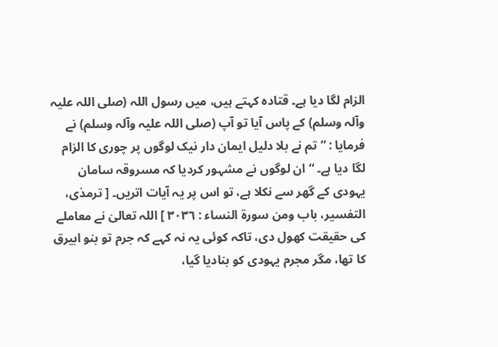الزام لگا دیا ہے۔ قتادہ کہتے ہیں، میں رسول اللہ (صلی اللہ علیہ وآلہ وسلم) کے پاس آیا تو آپ (صلی اللہ علیہ وآلہ وسلم) نے فرمایا : ” تم نے بلا دلیل ایمان دار نیک لوگوں پر چوری کا الزام لگا دیا ہے۔ “ ان لوگوں نے مشہور کردیا کہ مسروقہ سامان یہودی کے گھر سے نکلا ہے، تو اس پر یہ آیات اتریں۔ [ ترمذی، التفسیر، باب ومن سورة النساء : ٣٠٣٦ ] اللہ تعالیٰ نے معاملے کی حقیقت کھول دی، تاکہ کوئی یہ نہ کہے کہ جرم تو بنو ابیرق کا تھا، مگر مجرم یہودی کو بنادیا گیا،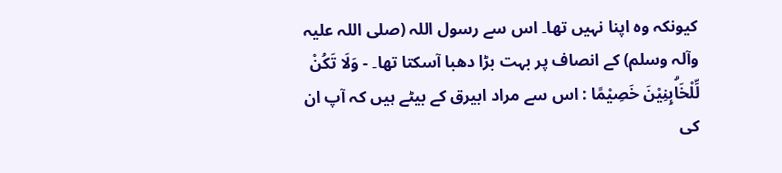کیونکہ وہ اپنا نہیں تھا۔ اس سے رسول اللہ (صلی اللہ علیہ وآلہ وسلم) کے انصاف پر بہت بڑا دھبا آسکتا تھا۔ - وَلَا تَكُنْ لِّلْخَاۗىِٕنِيْنَ خَصِيْمًا : اس سے مراد ابیرق کے بیٹے ہیں کہ آپ ان کی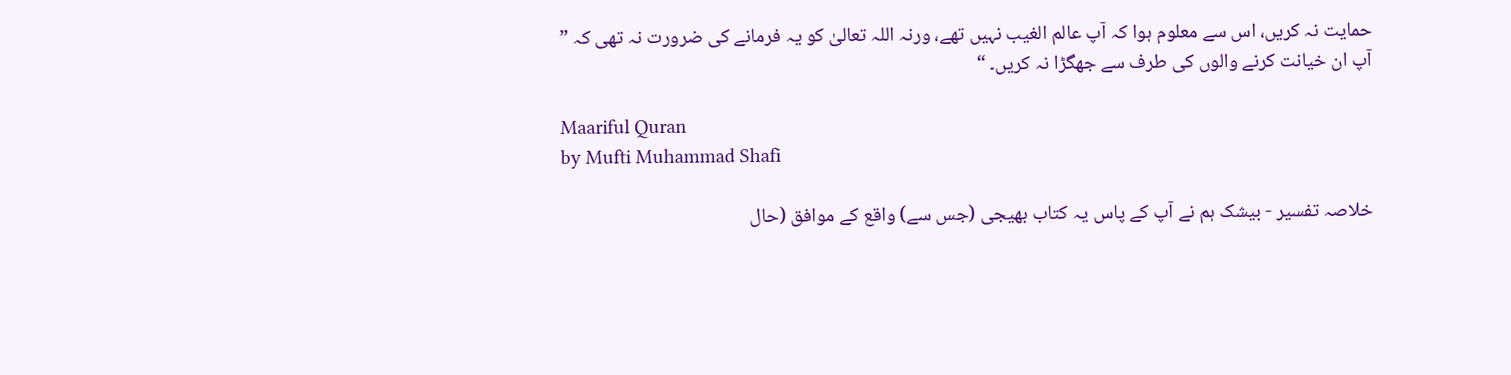حمایت نہ کریں، اس سے معلوم ہوا کہ آپ عالم الغیب نہیں تھے، ورنہ اللہ تعالیٰ کو یہ فرمانے کی ضرورت نہ تھی کہ ” آپ ان خیانت کرنے والوں کی طرف سے جھگڑا نہ کریں۔ “

Maariful Quran
by Mufti Muhammad Shafi

خلاصہ تفسیر - بیشک ہم نے آپ کے پاس یہ کتاب بھیجی (جس سے) واقع کے موافق (حال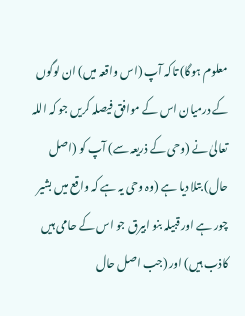معلوم ہوگا) تاکہ آپ (اس واقعہ میں) ان لوگوں کے درمیان اس کے موافق فیصلہ کریں جو کہ اللہ تعالیٰ نے (وحی کے ذریعہ سے) آپ کو (اصل حال) بتلا دیا ہے (وہ وحی یہ ہے کہ واقع میں بشیر چور ہے اور قبیلہ بنو ابیرق جو اس کے حامی ہیں کاذب ہیں) اور (جب اصل حال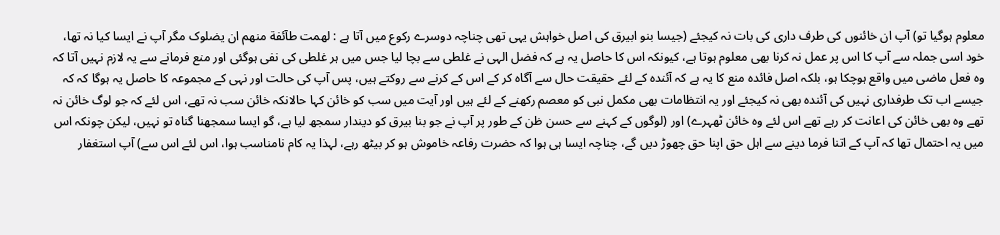معلوم ہوگیا تو) آپ ان خائنوں کی طرف داری کی بات نہ کیجئے (جیسا بنو ابیرق کی اصل خواہش یہی تھی چناچہ دوسرے رکوع میں آتا ہے : لھمت طآئفة منھم ان یضلوک مگر آپ نے ایسا کیا نہ تھا، خود اسی جملہ سے آپ کا اس پر عمل نہ کرنا بھی معلوم ہوتا ہے، کیونکہ اس کا حاصل یہ ہے کہ فضل الہی نے غلطی سے بچا لیا جس میں ہر غلطی کی نفی ہوگئی اور منع فرمانے سے یہ لازم نہیں آتا کہ وہ فعل ماضی میں واقع ہوچکا ہو، بلکہ اصل فائدہ منع کا یہ ہے کہ آئندہ کے لئے حقیقت حال سے آگاہ کر کے اس کے کرنے سے روکتے ہیں، پس آپ کی حالت اور نہی کے مجموعہ کا حاصل یہ ہوگا کہ کہ جیسے اب تک طرفداری نہیں کی آئندہ بھی نہ کیجئے اور یہ انتظامات بھی مکمل نبی کو معصم رکھنے کے لئے ہیں اور آیت میں سب کو خائن کہا حالانکہ خائن سب نہ تھے، اس لئے کہ جو لوگ خائن نہ تھے وہ بھی خائن کی اعانت کر رہے تھے اس لئے وہ خائن ٹھہرے) اور (لوگوں کے کہنے سے حسن ظن کے طور پر آپ نے جو بنا بیرق کو دیندار سمجھ لیا ہے، گو ایسا سمجھنا گناہ تو نہیں، لیکن چونکہ اس میں یہ احتمال تھا کہ آپ کے اتنا فرما دینے سے اہل حق اپنا حق چھوڑ دیں گے، چناچہ ایسا ہی ہوا کہ حضرت رفاعہ خاموش ہو کر بیٹھ رہے، لہذا یہ کام نامناسب ہوا، اس لئے اس سے) آپ استغفار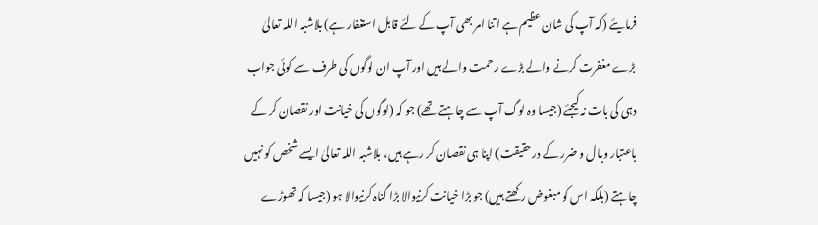فرمایئے (کہ آپ کی شان عظیم ہے اتنا امر بھی آپ کے لئے قابل استغفار ہے) بلاشبہ اللہ تعالیٰ بڑے مغفرت کرنے والے بڑے رحمت والے ہیں اور آپ ان لوگوں کی طرف سے کوئی جواب دہی کی بات نہ کیجئے (جیسا وہ لوگ آپ سے چاہتے تھے) جو کہ (لوگوں کی خیانت اور نقصان کر کے باعتبار وبال و ضرر کے درحقیقت) اپنا ہی نقصان کر رہے ہیں، بلاشبہ اللہ تعالیٰ ایسے شخص کو نہیں چاہتے (بلکہ اس کو مبغوض رکھتے ہیں) جو بڑا خیانت کرنیوالا بڑا گناہ کرنیوالا ہو (جیسا کہ تھوڑے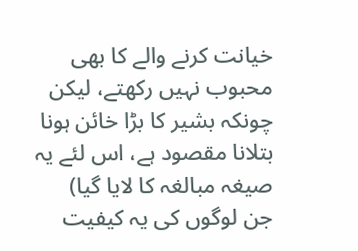خیانت کرنے والے کا بھی محبوب نہیں رکھتے، لیکن چونکہ بشیر کا بڑا خائن ہونا بتلانا مقصود ہے، اس لئے یہ صیغہ مبالغہ کا لایا گیا) جن لوگوں کی یہ کیفیت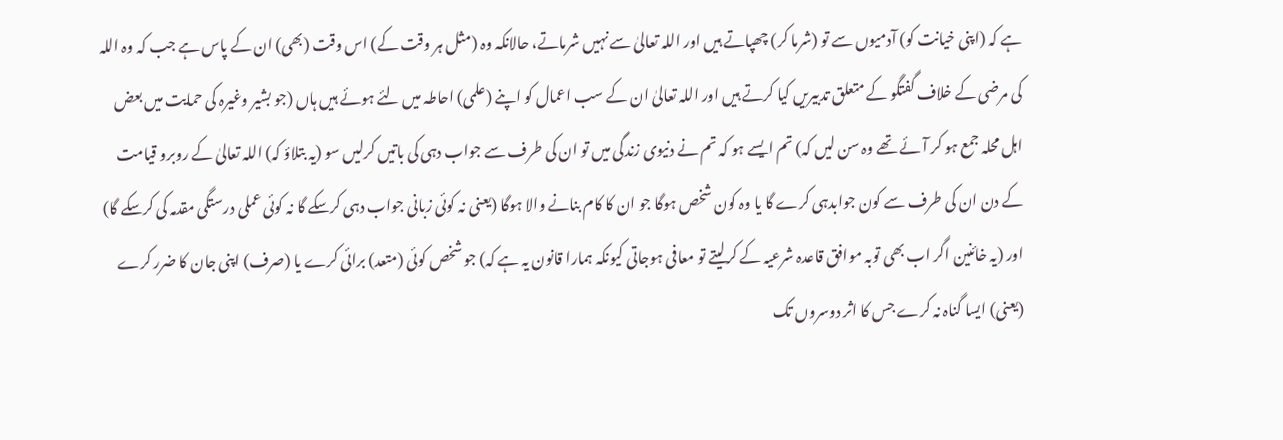ہے کہ (اپنی خیانت کو) آدمیوں سے تو (شرما کر) چھپاتے ہیں اور اللہ تعالیٰ سے نہیں شرماتے، حالانکہ وہ (مثل ہر وقت کے) اس وقت (بھی) ان کے پاس ہے جب کہ وہ اللہ کی مرضی کے خلاف گفتگو کے متعلق تدبیریں کیا کرتے ہیں اور اللہ تعالیٰ ان کے سب اعمال کو اپنے (علمی) احاطہ میں لئے ہوئے ہیں ہاں (جو بشیر وغیرہ کی حمایت میں بعض اہل محلہ جمع ہو کر آئے تھے وہ سن لیں کہ) تم ایسے ہو کہ تم نے دنیوی زندگی میں تو ان کی طرف سے جواب دہی کی باتیں کرلیں سو (یہ بتلاؤ کہ) اللہ تعالیٰ کے روبرو قیامت کے دن ان کی طرف سے کون جوابدہی کرے گا یا وہ کون شخص ہوگا جو ان کا کام بنانے والا ہوگا (یعنی نہ کوئی زبانی جواب دہی کرسکے گا نہ کوئی عملی درستگی مقدمہ کی کرسکے گا) اور (یہ خائنین اگر اب بھی توبہ موافق قاعدہ شرعیہ کے کرلیتے تو معافی ہوجاتی کیونکہ ہمارا قانون یہ ہے کہ) جو شخص کوئی (متعد) برائی کرے یا (صرف) اپنی جان کا ضرر کرے (یعنی) ایسا گناہ نہ کرے جس کا اثر دوسروں تک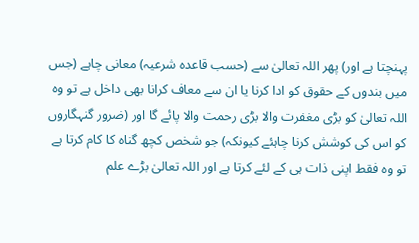پہنچتا ہے اور) پھر اللہ تعالیٰ سے (حسب قاعدہ شرعیہ) معانی چاہے (جس میں بندوں کے حقوق کو ادا کرنا یا ان سے معاف کرانا بھی داخل ہے تو وہ اللہ تعالیٰ کو بڑی مغفرت والا بڑی رحمت والا پائے گا اور (ضرور گنہگاروں کو اس کی کوشش کرنا چاہئے کیونکہ) جو شخص کچھ گناہ کا کام کرتا ہے تو وہ فقط اپنی ذات ہی کے لئے کرتا ہے اور اللہ تعالیٰ بڑے علم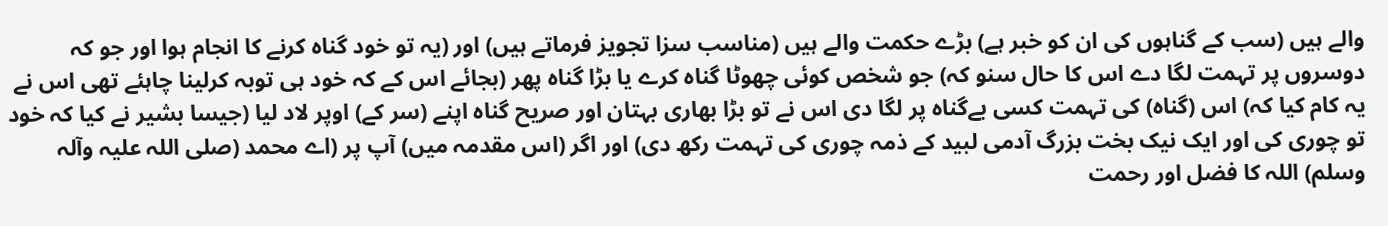والے ہیں (سب کے گناہوں کی ان کو خبر ہے) بڑے حکمت والے ہیں (مناسب سزا تجویز فرماتے ہیں) اور (یہ تو خود گناہ کرنے کا انجام ہوا اور جو کہ دوسروں پر تہمت لگا دے اس کا حال سنو کہ) جو شخص کوئی چھوٹا گناہ کرے یا بڑا گناہ پھر (بجائے اس کے کہ خود ہی توبہ کرلینا چاہئے تھی اس نے یہ کام کیا کہ) اس (گناہ) کی تہمت کسی بےگناہ پر لگا دی اس نے تو بڑا بھاری بہتان اور صریح گناہ اپنے (سر کے) اوپر لاد لیا (جیسا بشیر نے کیا کہ خود تو چوری کی اور ایک نیک بخت بزرگ آدمی لبید کے ذمہ چوری کی تہمت رکھ دی) اور اگر (اس مقدمہ میں) آپ پر (اے محمد (صلی اللہ علیہ وآلہ وسلم) اللہ کا فضل اور رحمت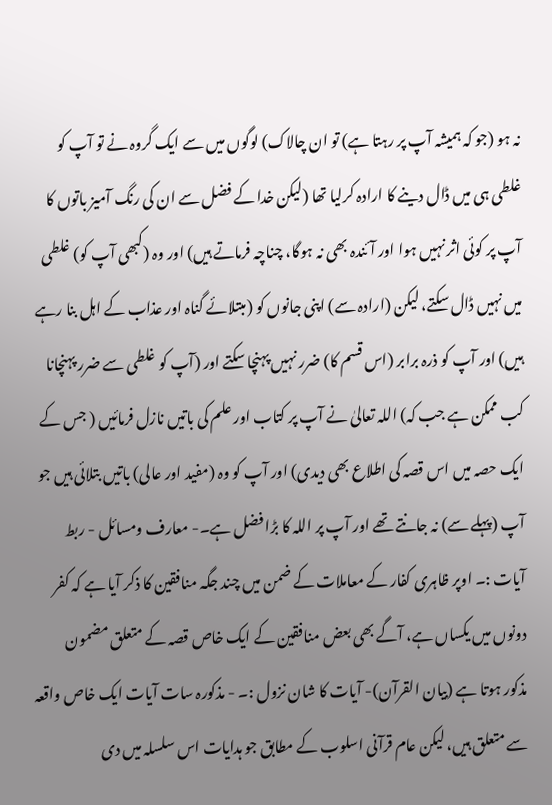نہ ہو (جو کہ ہمیشہ آپ پر رہتا ہے) تو ان چالاک) لوگوں میں سے ایک گروہ نے تو آپ کو غلطی ہی میں ڈال دینے کا ارادہ کرلیا تھا (لیکن خدا کے فضل سے ان کی رنگ آمیز باتوں کا آپ پر کوئی اثر نہیں ہوا اور آئندہ بھی نہ ہوگا، چناچہ فرماتے ہیں) اور وہ (کبھی آپ کو) غلطی میں نہیں ڈال سکتے، لیکن (ارادہ سے) اپنی جانوں کو (مبتلائے گناہ اور عذاب کے اہل بنا رہے ہیں) اور آپ کو ذرہ برابر (اس قسم کا) ضرر نہیں پہنچا سکتے اور (آپ کو غلطی سے ضرر پہنچانا کب ممکن ہے جب کہ) اللہ تعالیٰ نے آپ پر کتاب اور علم کی باتیں نازل فرمائیں ( جس کے ایک حصہ میں اس قصہ کی اطلاع بھی دیدی) اور آپ کو وہ (مفید اور عالی) باتیں بتلائی ہیں جو آپ (پہلے سے) نہ جانتے تھے اور آپ پر اللہ کا بڑا فضل ہے۔- معارف ومسائل - ربط آیات :۔ اوپر ظاہری کفار کے معاملات کے ضمن میں چند جگہ منافقین کا ذکر آیا ہے کہ کفر دونوں میں یکساں ہے، آگے بھی بعض منافقین کے ایک خاص قصہ کے متعلق مضمون مذکور ہوتا ہے (بیان القرآن)- آیات کا شان نزول :۔ - مذکورہ سات آیات ایک خاص واقعہ سے متعلق ہیں، لیکن عام قرآنی اسلوب کے مطابق جو ہدایات اس سلسلہ میں دی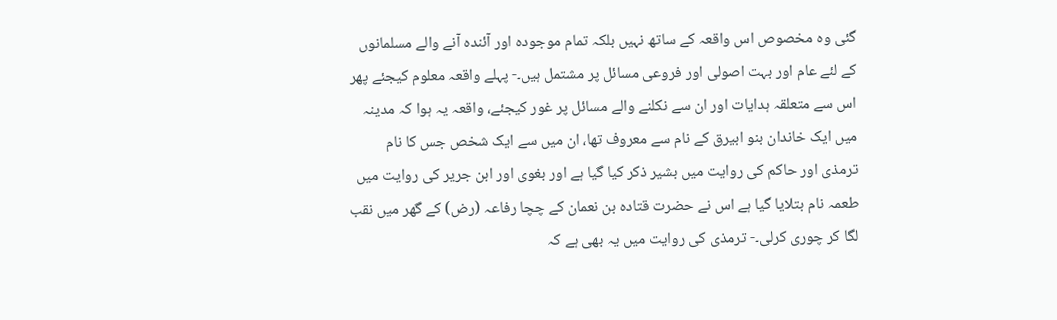گئی وہ مخصوص اس واقعہ کے ساتھ نہیں بلکہ تمام موجودہ اور آئندہ آنے والے مسلمانوں کے لئے عام اور بہت اصولی اور فروعی مسائل پر مشتمل ہیں۔- پہلے واقعہ معلوم کیجئے پھر اس سے متعلقہ ہدایات اور ان سے نکلنے والے مسائل پر غور کیجئے، واقعہ یہ ہوا کہ مدینہ میں ایک خاندان بنو ابیرق کے نام سے معروف تھا، ان میں سے ایک شخص جس کا نام ترمذی اور حاکم کی روایت میں بشیر ذکر کیا گیا ہے اور بغوی اور ابن جریر کی روایت میں طعمہ نام بتلایا گیا ہے اس نے حضرت قتادہ بن نعمان کے چچا رفاعہ (رض) کے گھر میں نقب لگا کر چوری کرلی۔- ترمذی کی روایت میں یہ بھی ہے کہ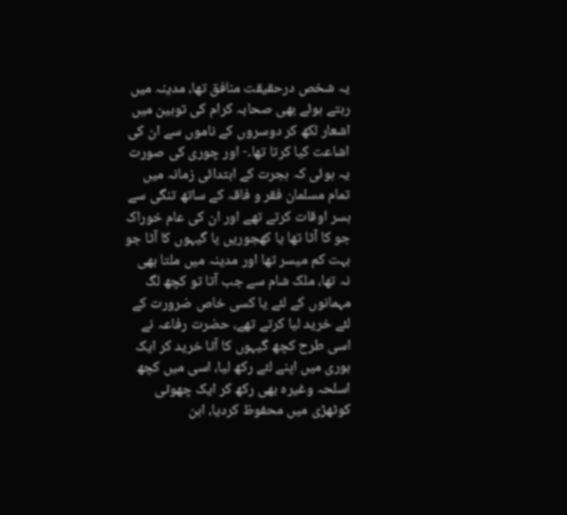یہ شخص درحقیقت منافق تھا، مدینہ میں رہتے ہوئے بھی صحابہ کرام کی توہین میں اشعار لکھ کر دوسروں کے ناموں سے ان کی اشاعت کیا کرتا تھا۔- اور چوری کی صورت یہ ہوئی کہ ہجرت کے ابتدائی زمانہ میں تمام مسلمان فقر و فاقہ کے ساتھ تنگی سے بسر اوقات کرتے تھے اور ان کی عام خوراک جو کا آٹا تھا یا کھجوریں یا گیہوں کا آٹا جو بہت کم میسر تھا اور مدینہ میں ملتا بھی نہ تھا، ملک شام سے جب آتا تو کچھ لگ مہمانوں کے لئے یا کسی خاص ضرورت کے لئے خرید لیا کرتے تھے، حضرت رفاعہ نے اسی طرح کچھ گیہوں کا آٹا خرید کر ایک بوری میں اپنے لئے رکھ لیا، اسی میں کچھ اسلحہ وغیرہ بھی رکھ کر ایک چھوٹی کوٹھڑی میں محفوظ کردیا، ابن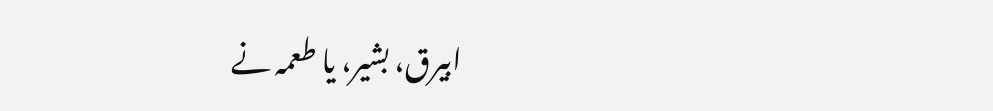ابیرق، بشیر، یا طعمہ نے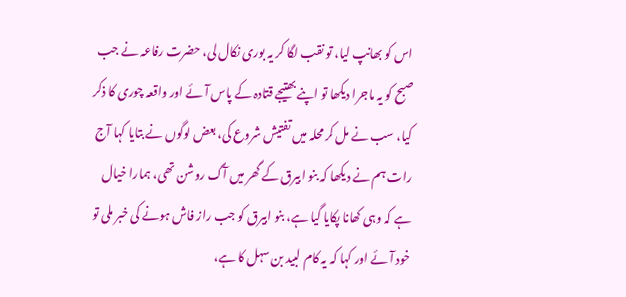اس کو بھانپ لیا، تو نقب لگا کر یہ بوری نکال لی، حضرت رفاعہ نے جب صبح کو یہ ماجرا دیکھا تو اپنے بھتیجے قتادہ کے پاس آئے اور واقعہ چوری کا ذکر کیا، سب نے مل کر محلہ میں تفتیش شروع کی، بعض لوگوں نے بتایا کہا آج رات ہم نے دیکھا کہ بنو ابیرق کے گھر میں آگ روشن تھی، ہمارا خیال ہے کہ وہی کھانا پکایا گیا ہے، بنو ابیرق کو جب راز فاش ہونے کی خبر ملی تو خود آئے اور کہا کہ یہ کام لبید بن سہل کا ہے،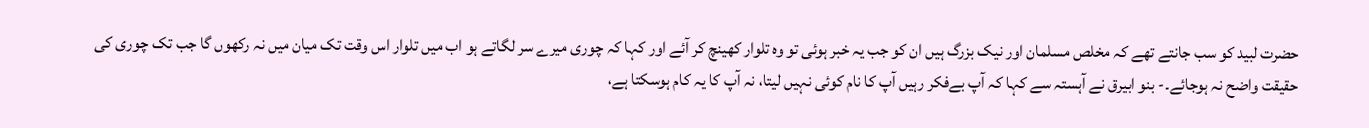حضرت لبید کو سب جانتے تھے کہ مخلص مسلمان اور نیک بزرگ ہیں ان کو جب یہ خبر ہوئی تو وہ تلوار کھینچ کر آئے اور کہا کہ چوری میرے سر لگاتے ہو اب میں تلوار اس وقت تک میان میں نہ رکھوں گا جب تک چوری کی حقیقت واضح نہ ہوجائے۔- بنو ابیرق نے آہستہ سے کہا کہ آپ بےفکر رہیں آپ کا نام کوئی نہیں لیتا، نہ آپ کا یہ کام ہوسکتا ہے،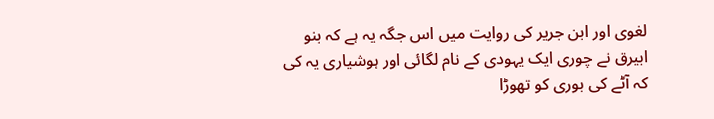لغوی اور ابن جریر کی روایت میں اس جگہ یہ ہے کہ بنو ابیرق نے چوری ایک یہودی کے نام لگائی اور ہوشیاری یہ کی کہ آٹے کی بوری کو تھوڑا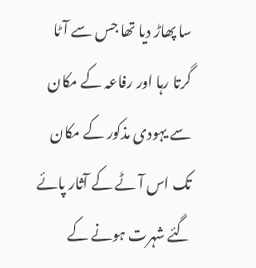سا پھاڑ دیا تھا جس سے آٹا گرتا رہا اور رفاعہ کے مکان سے یہودی مذکور کے مکان تک اس آٹے کے آثار پائے گئے شہرت ہونے کے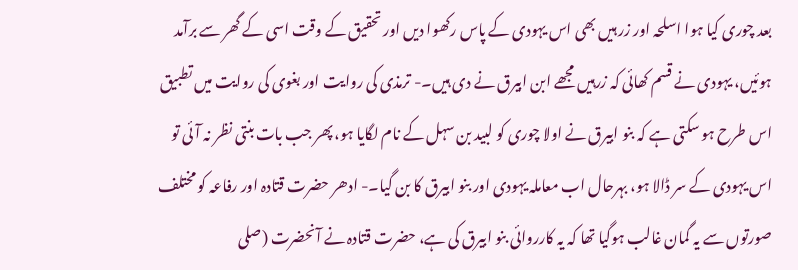بعد چوری کیا ہوا اسلحہ اور زر ہیں بھی اس یہودی کے پاس رکھوا دیں اور تحقیق کے وقت اسی کے گھر سے برآمد ہوئیں، یہودی نے قسم کھائی کہ زرہیں مجھے ابن ابیرق نے دی ہیں۔- ترمذی کی روایت اور بغوی کی روایت میں تطبیق اس طرح ہو سکتی ہے کہ بنو ابیرق نے اولا چوری کو لبید بن سہل کے نام لگایا ہو، پھر جب بات بنتی نظر نہ آئی تو اس یہودی کے سر ڈالا ہو، بہرحال اب معاملہ یہودی اور بنو ابیرق کا بن گیا۔- ادھر حضرت قتادہ اور رفاعہ کو مختلف صورتوں سے یہ گمان غالب ہوگیا تھا کہ یہ کارروائی بنو ابیرق کی ہے، حضرت قتادہ نے آنحضرت (صلی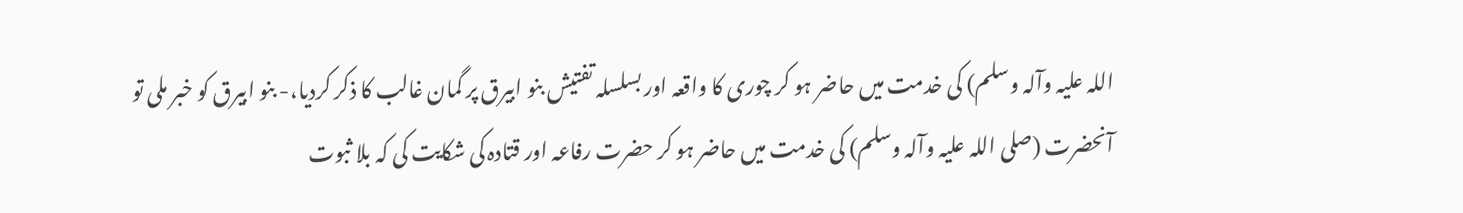اللہ علیہ وآلہ وسلم) کی خدمت میں حاضر ہو کر چوری کا واقعہ اور بسلسلہ تفتیش بنو ابیرق پر گمان غالب کا ذکر کردیا،- بنو ابیرق کو خبر ملی تو آنحضرت (صلی اللہ علیہ وآلہ وسلم) کی خدمت میں حاضر ہو کر حضرت رفاعہ اور قتادہ کی شکایت کی کہ بلا ثبوت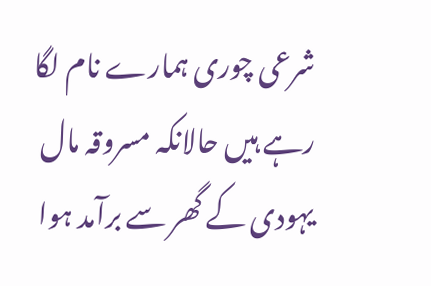شرعی چوری ہمارے نام لگا رہے ہیں حالانکہ مسروقہ مال یہودی کے گھر سے برآمد ہوا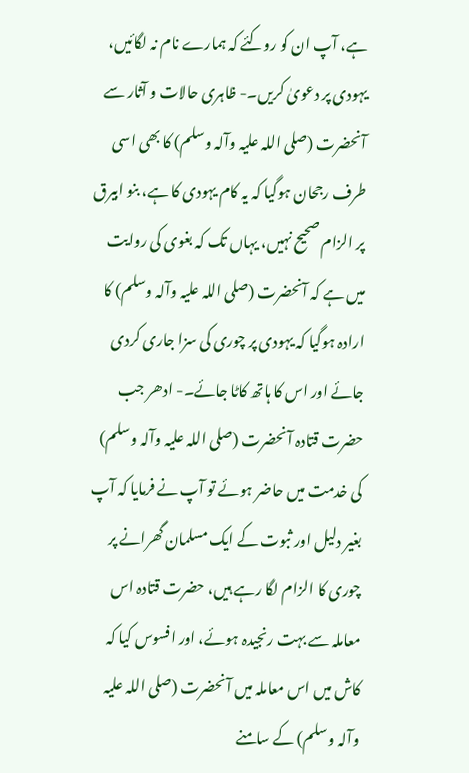ہے، آپ ان کو روکئے کہ ہمارے نام نہ لگائیں، یہودی پر دعویٰ کریں۔- ظاہری حالات و آثار سے آنحضرت (صلی اللہ علیہ وآلہ وسلم) کا بھی اسی طرف رجحان ہوگیا کہ یہ کام یہودی کا ہے، بنو ابیرق پر الزام صحیح نہیں، یہاں تک کہ بغوی کی روایت میں ہے کہ آنحضرت (صلی اللہ علیہ وآلہ وسلم) کا ارادہ ہوگیا کہ یہودی پر چوری کی سزا جاری کردی جائے اور اس کا ہاتھ کاٹا جائے۔- ادھر جب حضرت قتادہ آنحضرت (صلی اللہ علیہ وآلہ وسلم) کی خدمت میں حاضر ہوئے تو آپ نے فرمایا کہ آپ بغیر دلیل اور ثبوت کے ایک مسلمان گھرانے پر چوری کا الزام لگا رہے ہیں، حضرت قتادہ اس معاملہ سے بہت رنجیدہ ہوئے، اور افسوس کیا کہ کاش میں اس معاملہ میں آنحضرت (صلی اللہ علیہ وآلہ وسلم) کے سامنے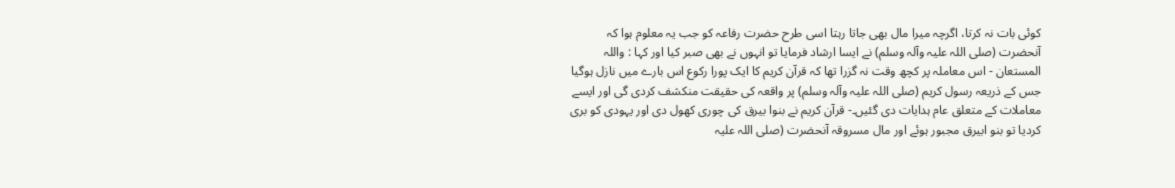کوئی بات نہ کرتا، اگرچہ میرا مال بھی جاتا رہتا اسی طرح حضرت رفاعہ کو جب یہ معلوم ہوا کہ آنحضرت (صلی اللہ علیہ وآلہ وسلم) نے ایسا ارشاد فرمایا تو انہوں نے بھی صبر کیا اور کہا : واللہ المستعان - اس معاملہ پر کچھ وقت نہ گزرا تھا کہ قرآن کریم کا ایک پورا رکوع اس بارے میں نازل ہوگیا جس کے ذریعہ رسول کریم (صلی اللہ علیہ وآلہ وسلم) پر واقعہ کی حقیقت منکشف کردی گی اور ایسے معاملات کے متعلق عام ہدایات دی گئیں۔- قرآن کریم نے بنوا بیرق کی چوری کھول دی اور یہودی کو بری کردیا تو بنو ابیرق مجبور ہوئے اور مال مسروقہ آنحضرت (صلی اللہ علیہ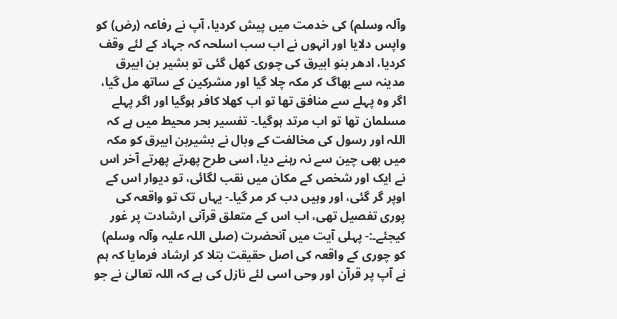وآلہ وسلم) کی خدمت میں پیش کردیا، آپ نے رفاعہ (رض) کو واپس دلایا اور انہوں نے اب سب اسلحہ کہ جہاد کے لئے وقف کردیا، ادھر بنو ابیرق کی چوری کھل گئی تو بشیر بن ابیرق مدینہ سے بھاگ کر مکہ چلا گیا اور مشرکین کے ساتھ مل گیا، اگر وہ پہلے سے منافق تھا تو اب کھلا کافر ہوگیا اور اگر پہلے مسلمان تھا تو اب مرتد ہوگیا۔- تفسیر بحر محیط میں ہے کہ اللہ اور رسول کی مخالفت کے وبال نے بشیربن ابیرق کو مکہ میں بھی چین سے نہ رہنے دیا، اسی طرح پھرتے پھرتے آخر اس نے ایک اور شخص کے مکان میں نقب لگائی، تو دیوار اس کے اوپر گر گئی، اور وہیں دب کر مر گیا۔- یہاں تک تو واقعہ کی پوری تفصیل تھی، اب اس کے متعلق قرآنی ارشادت پر غور کیجئے۔:- پہلی آیت میں آنحضرت (صلی اللہ علیہ وآلہ وسلم) کو چوری کے واقعہ کی اصل حقیقت بتلا کر ارشاد فرمایا کہ ہم نے آپ پر قرآن اور وحی اسی لئے نازل کی ہے کہ اللہ تعالیٰ نے جو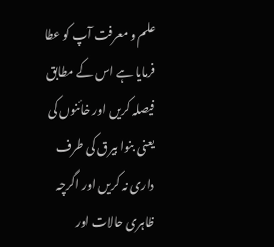علم و معرفت آپ کو عطا فرمایا ہے اس کے مطابق فیصلہ کریں اور خائنوں کی یعنی بنوا بیرق کی طرف داری نہ کریں اور اگرچہ ظاہری حالات اور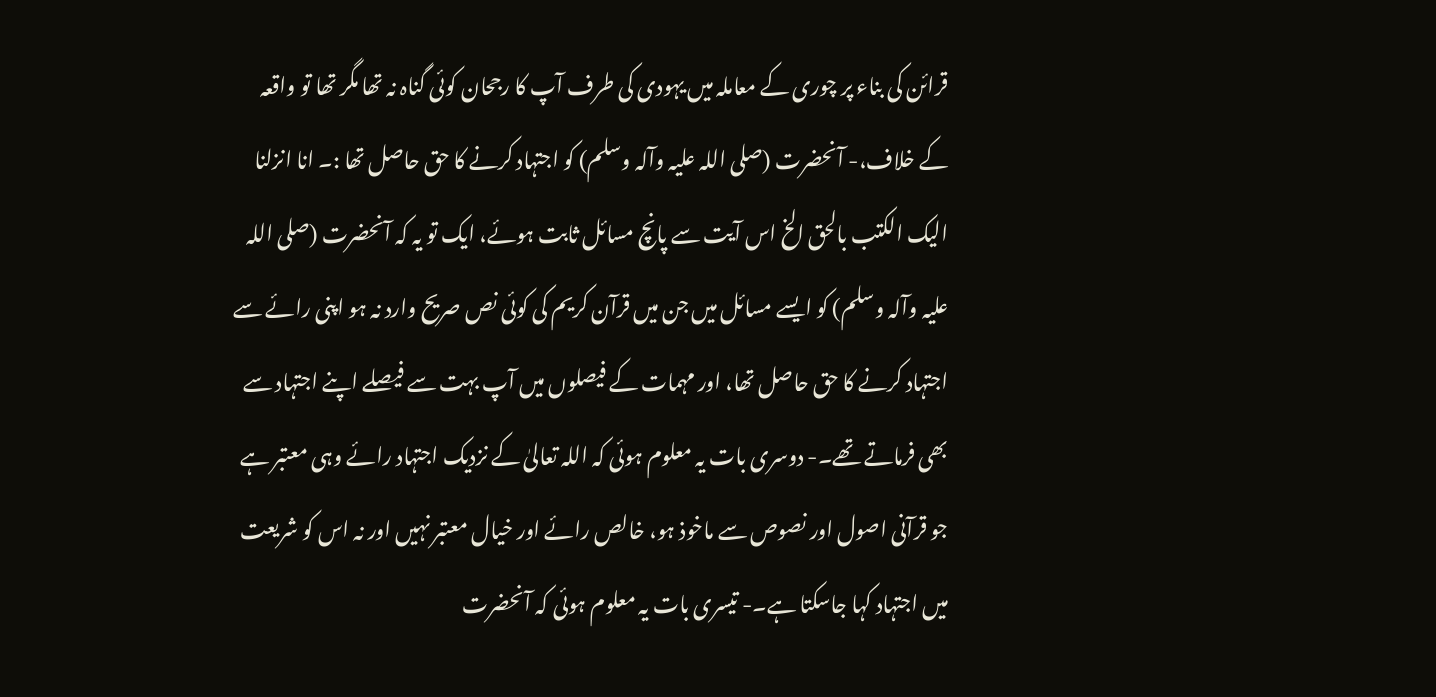قرائن کی بناء پر چوری کے معاملہ میں یہودی کی طرف آپ کا رجحان کوئی گناہ نہ تھا مگر تھا تو واقعہ کے خلاف،- آنحضرت (صلی اللہ علیہ وآلہ وسلم) کو اجتہاد کرنے کا حق حاصل تھا :۔ انا انزلنا الیک الکتب بالحق الخ اس آیت سے پانچ مسائل ثابت ہوئے، ایک تو یہ کہ آنحضرت (صلی اللہ علیہ وآلہ وسلم) کو ایسے مسائل میں جن میں قرآن کریم کی کوئی نص صریح وارد نہ ہو اپنی رائے سے اجتہاد کرنے کا حق حاصل تھا، اور مہمات کے فیصلوں میں آپ بہت سے فیصلے اپنے اجتہاد سے بھی فرماتے تھے۔- دوسری بات یہ معلوم ہوئی کہ اللہ تعالیٰ کے نزدیک اجتہاد رائے وہی معتبر ہے جو قرآنی اصول اور نصوص سے ماخوذ ہو، خالص رائے اور خیال معتبر نہیں اور نہ اس کو شریعت میں اجتہاد کہا جاسکتا ہے۔- تیسری بات یہ معلوم ہوئی کہ آنحضرت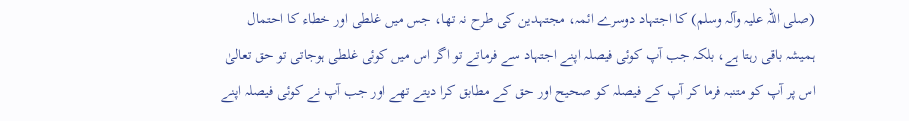(صلی اللہ علیہ وآلہ وسلم) کا اجتہاد دوسرے ائمہ، مجتہدین کی طرح نہ تھا، جس میں غلطی اور خطاء کا احتمال ہمیشہ باقی رہتا ہے، بلکہ جب آپ کوئی فیصلہ اپنے اجتہاد سے فرماتے تو اگر اس میں کوئی غلطی ہوجاتی تو حق تعالیٰ اس پر آپ کو متنبہ فرما کر آپ کے فیصلہ کو صحیح اور حق کے مطابق کرا دیتے تھے اور جب آپ نے کوئی فیصلہ اپنے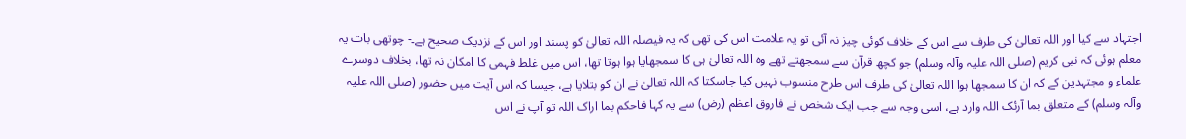اجتہاد سے کیا اور اللہ تعالیٰ کی طرف سے اس کے خلاف کوئی چیز نہ آئی تو یہ علامت اس کی تھی کہ یہ فیصلہ اللہ تعالیٰ کو پسند اور اس کے نزدیک صحیح ہے۔- چوتھی بات یہ معلم ہوئی کہ نبی کریم (صلی اللہ علیہ وآلہ وسلم) جو کچھ قرآن سے سمجھتے تھے وہ اللہ تعالیٰ ہی کا سمجھایا ہوا ہوتا تھا، اس میں غلط فہمی کا امکان نہ تھا، بخلاف دوسرے علماء و مجتہدین کے کہ ان کا سمجھا ہوا اللہ تعالیٰ کی طرف اس طرح منسوب نہیں کیا جاسکتا کہ اللہ تعالیٰ نے ان کو بتلایا ہے، جیسا کہ اس آیت میں حضور (صلی اللہ علیہ وآلہ وسلم) کے متعلق بما آرئک اللہ وارد ہے، اسی وجہ سے جب ایک شخص نے فاروق اعظم (رض) سے یہ کہا فاحکم بما اراک اللہ تو آپ نے اس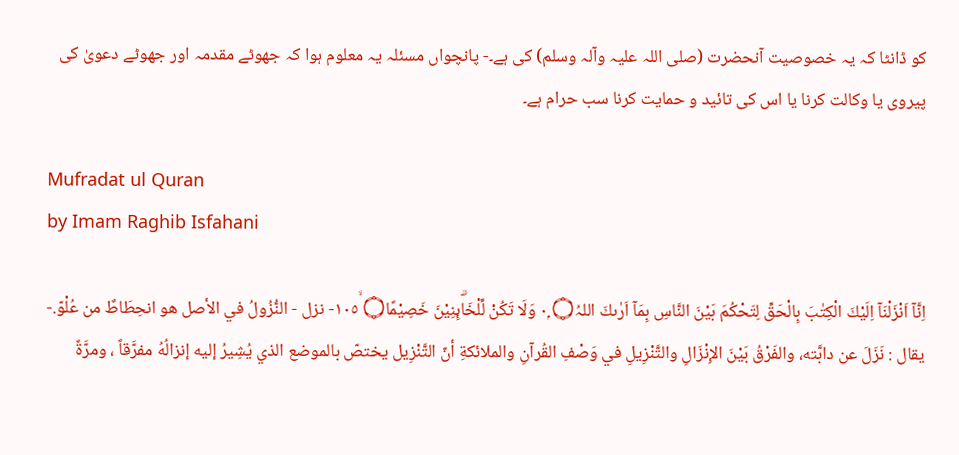کو ڈانٹا کہ یہ خصوصیت آنحضرت (صلی اللہ علیہ وآلہ وسلم) کی ہے۔- پانچواں مسئلہ یہ معلوم ہوا کہ جھوٹے مقدمہ اور جھوٹے دعویٰ کی پیروی یا وکالت کرنا یا اس کی تائید و حمایت کرنا سب حرام ہے۔

Mufradat ul Quran
by Imam Raghib Isfahani

اِنَّآ اَنْزَلْنَآ اِلَيْكَ الْكِتٰبَ بِالْحَقِّ لِتَحْكُمَ بَيْنَ النَّاسِ بِمَآ اَرٰىكَ اللہُ۝ ٠ۭ وَلَا تَكُنْ لِّلْخَاۗىِٕنِيْنَ خَصِيْمًا۝ ١٠٥ۙ- نزل - النُّزُولُ في الأصل هو انحِطَاطٌ من عُلْوّ.- يقال : نَزَلَ عن دابَّته، والفَرْقُ بَيْنَ الإِنْزَالِ والتَّنْزِيلِ في وَصْفِ القُرآنِ والملائكةِ أنّ التَّنْزِيل يختصّ بالموضع الذي يُشِيرُ إليه إنزالُهُ مفرَّقاً ، ومرَّةً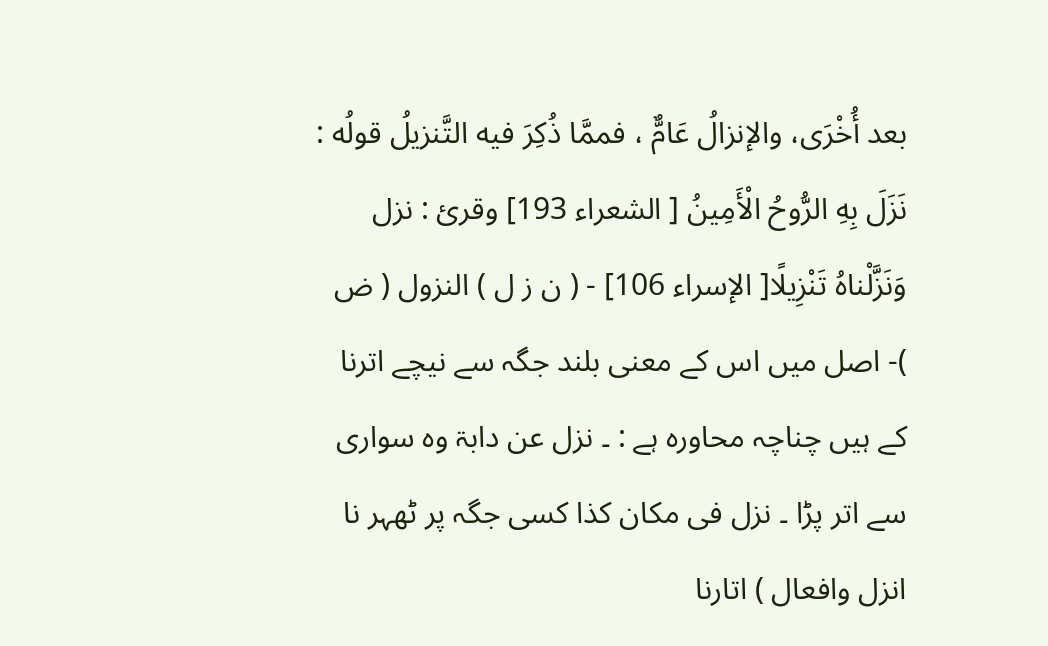بعد أُخْرَى، والإنزالُ عَامٌّ ، فممَّا ذُكِرَ فيه التَّنزیلُ قولُه : نَزَلَ بِهِ الرُّوحُ الْأَمِينُ [ الشعراء 193] وقرئ : نزل وَنَزَّلْناهُ تَنْزِيلًا[ الإسراء 106] - ( ن ز ل ) النزول ( ض )- اصل میں اس کے معنی بلند جگہ سے نیچے اترنا کے ہیں چناچہ محاورہ ہے : ۔ نزل عن دابۃ وہ سواری سے اتر پڑا ۔ نزل فی مکان کذا کسی جگہ پر ٹھہر نا انزل وافعال ) اتارنا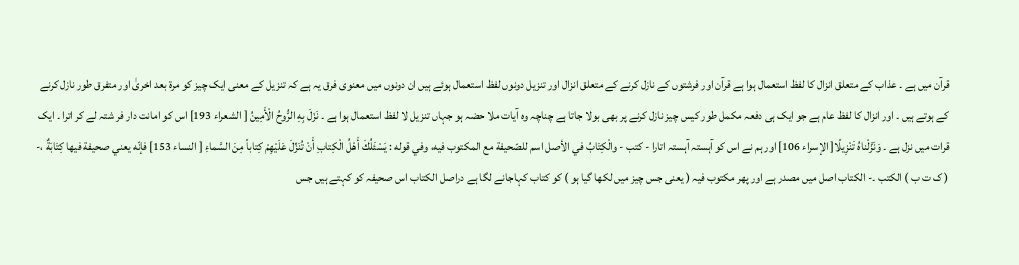قرآن میں ہے ۔ عذاب کے متعلق انزال کا لفظ استعمال ہوا ہے قرآن اور فرشتوں کے نازل کرنے کے متعلق انزال اور تنزیل دونوں لفظ استعمال ہوئے ہیں ان دونوں میں معنوی فرق یہ ہے کہ تنزیل کے معنی ایک چیز کو مرۃ بعد اخریٰ اور متفرق طور نازل کرنے کے ہوتے ہیں ۔ اور انزال کا لفظ عام ہے جو ایک ہی دفعہ مکمل طور کیس چیز نازل کرنے پر بھی بولا جاتا ہے چناچہ وہ آیات ملا حضہ ہو جہاں تنزیل لا لفظ استعمال ہوا ہے ۔ نَزَلَ بِهِ الرُّوحُ الْأَمِينُ [ الشعراء 193] اس کو امانت دار فر شتہ لے کر اترا ۔ ایک قرات میں نزل ہے ۔ وَنَزَّلْناهُ تَنْزِيلًا[ الإسراء 106] اور ہم نے اس کو آہستہ آہستہ اتارا - كتب - والْكِتَابُ في الأصل اسم للصّحيفة مع المکتوب فيه، وفي قوله : يَسْئَلُكَ أَهْلُ الْكِتابِ أَنْ تُنَزِّلَ عَلَيْهِمْ كِتاباً مِنَ السَّماءِ [ النساء 153] فإنّه يعني صحیفة فيها كِتَابَةٌ ،- ( ک ت ب ) الکتب ۔- الکتاب اصل میں مصدر ہے اور پھر مکتوب فیہ ( یعنی جس چیز میں لکھا گیا ہو ) کو کتاب کہاجانے لگا ہے دراصل الکتاب اس صحیفہ کو کہتے ہیں جس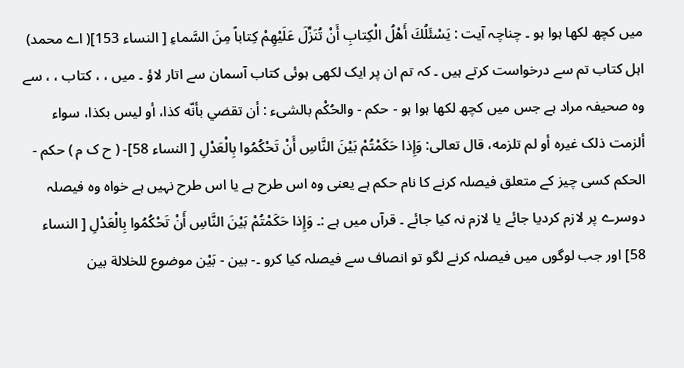میں کچھ لکھا ہوا ہو ۔ چناچہ آیت : يَسْئَلُكَ أَهْلُ الْكِتابِ أَنْ تُنَزِّلَ عَلَيْهِمْ كِتاباً مِنَ السَّماءِ [ النساء 153]( اے محمد) اہل کتاب تم سے درخواست کرتے ہیں ۔ کہ تم ان پر ایک لکھی ہوئی کتاب آسمان سے اتار لاؤ ۔ میں ، ، کتاب ، ، سے وہ صحیفہ مراد ہے جس میں کچھ لکھا ہوا ہو - حكم - والحُكْم بالشیء : أن تقضي بأنّه كذا، أو ليس بکذا، سواء ألزمت ذلک غيره أو لم تلزمه، قال تعالی: وَإِذا حَكَمْتُمْ بَيْنَ النَّاسِ أَنْ تَحْكُمُوا بِالْعَدْلِ [ النساء 58]- ( ح ک م ) حکم - الحکم کسی چیز کے متعلق فیصلہ کرنے کا نام حکم ہے یعنی وہ اس طرح ہے یا اس طرح نہیں ہے خواہ وہ فیصلہ دوسرے پر لازم کردیا جائے یا لازم نہ کیا جائے ۔ قرآں میں ہے :۔ وَإِذا حَكَمْتُمْ بَيْنَ النَّاسِ أَنْ تَحْكُمُوا بِالْعَدْلِ [ النساء 58] اور جب لوگوں میں فیصلہ کرنے لگو تو انصاف سے فیصلہ کیا کرو ۔- بين - بَيْن موضوع للخلالة بين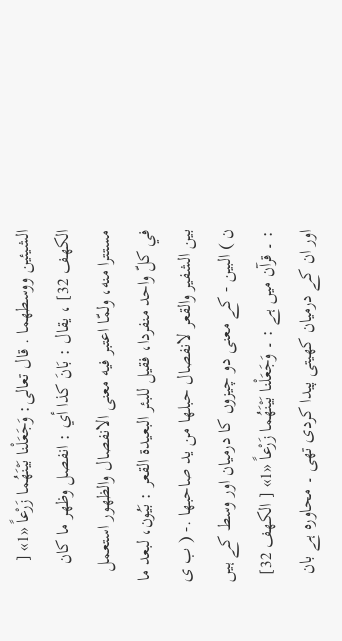الشيئين ووسطهما . قال تعالی: وَجَعَلْنا بَيْنَهُما زَرْعاً «1» [ الكهف 32] ، يقال : بَانَ كذا أي : انفصل وظهر ما کان مستترا منه، ولمّا اعتبر فيه معنی الانفصال والظهور استعمل في كلّ واحد منفردا، فقیل للبئر البعیدة القعر : بَيُون، لبعد ما بين الشفیر والقعر لانفصال حبلها من يد صاحبها .- ( ب ی ن ) البین - کے معنی دو چیزوں کا درمیان اور وسط کے ہیں : ۔ قرآن میں ہے : ۔ وَجَعَلْنا بَيْنَهُما زَرْعاً «1» [ الكهف 32] اور ان کے درمیان کھیتی پیدا کردی تھی ۔ محاورہ ہے بان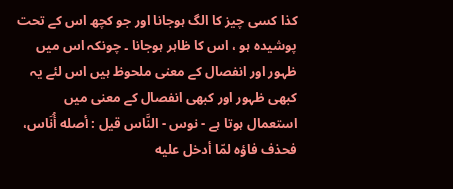کذا کسی چیز کا الگ ہوجانا اور جو کچھ اس کے تحت پوشیدہ ہو ، اس کا ظاہر ہوجانا ۔ چونکہ اس میں ظہور اور انفصال کے معنی ملحوظ ہیں اس لئے یہ کبھی ظہور اور کبھی انفصال کے معنی میں استعمال ہوتا ہے - نوس - النَّاس قيل : أصله أُنَاس، فحذف فاؤه لمّا أدخل عليه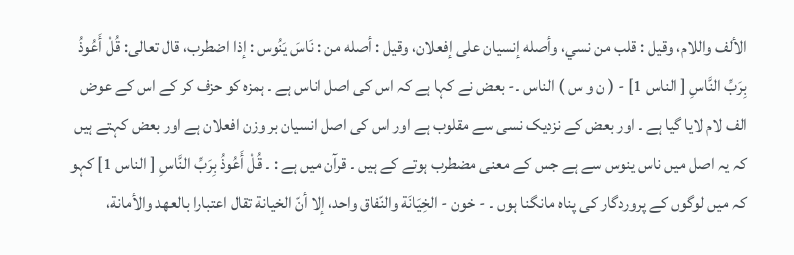الألف واللام، وقیل : قلب من نسي، وأصله إنسیان علی إفعلان، وقیل : أصله من : نَاسَ يَنُوس : إذا اضطرب، قال تعالی: قُلْ أَعُوذُ بِرَبِّ النَّاسِ [ الناس 1] - ( ن و س ) الناس ۔- بعض نے کہا ہے کہ اس کی اصل اناس ہے ۔ ہمزہ کو حزف کر کے اس کے عوض الف لام لایا گیا ہے ۔ اور بعض کے نزدیک نسی سے مقلوب ہے اور اس کی اصل انسیان بر وزن افعلان ہے اور بعض کہتے ہیں کہ یہ اصل میں ناس ینوس سے ہے جس کے معنی مضطرب ہوتے کے ہیں ۔ قرآن میں ہے : ۔ قُلْ أَعُوذُ بِرَبِّ النَّاسِ [ الناس 1] کہو کہ میں لوگوں کے پروردگار کی پناہ مانگنا ہوں ۔ - خون - الخِيَانَة والنّفاق واحد، إلا أنّ الخیانة تقال اعتبارا بالعهد والأمانة،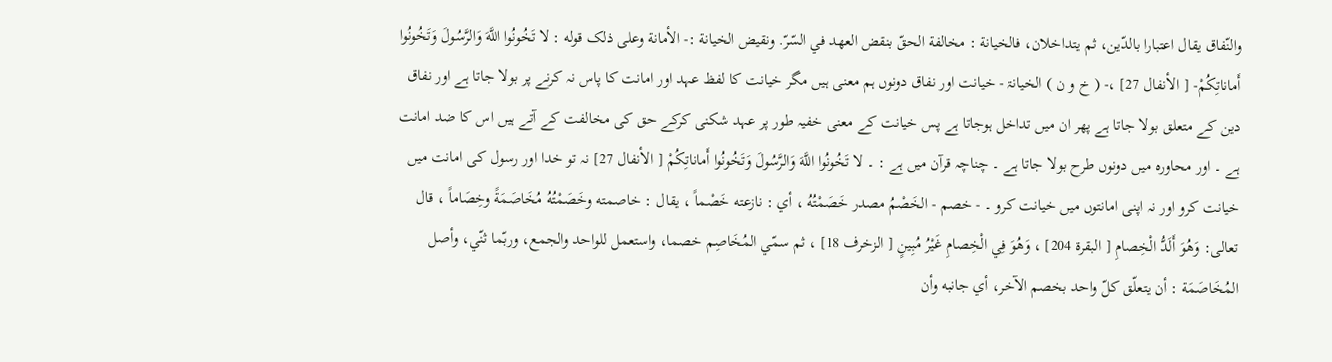والنّفاق يقال اعتبارا بالدّين، ثم يتداخلان، فالخیانة : مخالفة الحقّ بنقض العهد في السّرّ. ونقیض الخیانة :- الأمانة وعلی ذلک قوله : لا تَخُونُوا اللَّهَ وَالرَّسُولَ وَتَخُونُوا أَماناتِكُمْ- [ الأنفال 27] ،- ( خ و ن ) الخیانۃ - خیانت اور نفاق دونوں ہم معنی ہیں مگر خیانت کا لفظ عہد اور امانت کا پاس نہ کرنے پر بولا جاتا ہے اور نفاق دین کے متعلق بولا جاتا ہے پھر ان میں تداخل ہوجاتا ہے پس خیانت کے معنی خفیہ طور پر عہد شکنی کرکے حق کی مخالفت کے آتے ہیں اس کا ضد امانت ہے ۔ اور محاورہ میں دونوں طرح بولا جاتا ہے ۔ چناچہ قرآن میں ہے : ۔ لا تَخُونُوا اللَّهَ وَالرَّسُولَ وَتَخُونُوا أَماناتِكُمْ [ الأنفال 27] نہ تو خدا اور رسول کی امانت میں خیانت کرو اور نہ اپنی امانتوں میں خیانت کرو ۔ - خصم - الخَصْمُ مصدر خَصَمْتُهُ ، أي : نازعته خَصْماً ، يقال : خاصمته وخَصَمْتُهُ مُخَاصَمَةً وخِصَاماً ، قال تعالی: وَهُوَ أَلَدُّ الْخِصامِ [ البقرة 204] ، وَهُوَ فِي الْخِصامِ غَيْرُ مُبِينٍ [ الزخرف 18] ، ثم سمّي المُخَاصِم خصما، واستعمل للواحد والجمع، وربّما ثنّي، وأصل المُخَاصَمَة : أن يتعلّق كلّ واحد بخصم الآخر، أي جانبه وأن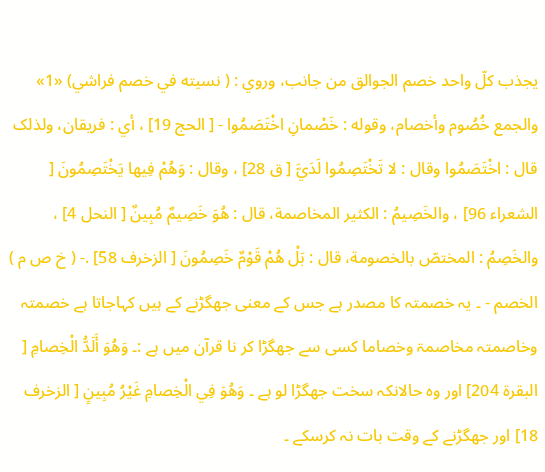يجذب کلّ واحد خصم الجوالق من جانب، وروي : ( نسیته في خصم فراشي) «1» والجمع خُصُوم وأخصام، وقوله : خَصْمانِ اخْتَصَمُوا - [ الحج 19] ، أي : فریقان، ولذلک قال : اخْتَصَمُوا وقال : لا تَخْتَصِمُوا لَدَيَّ [ ق 28] ، وقال : وَهُمْ فِيها يَخْتَصِمُونَ [ الشعراء 96] ، والخَصِيمُ : الكثير المخاصمة، قال : هُوَ خَصِيمٌ مُبِينٌ [ النحل 4] ، والخَصِمُ : المختصّ بالخصومة، قال : بَلْ هُمْ قَوْمٌ خَصِمُونَ [ الزخرف 58] .- ( خ ص م ) الخصم - ۔ یہ خصمتہ کا مصدر ہے جس کے معنی جھگڑنے کے ہیں کہاجاتا ہے خصمتہ وخاصمتہ مخاصمۃ وخصاما کسی سے جھگڑا کر نا قرآن میں ہے :۔ وَهُوَ أَلَدُّ الْخِصامِ [ البقرة 204] اور وہ حالانکہ سخت جھگڑا لو ہے ۔ وَهُوَ فِي الْخِصامِ غَيْرُ مُبِينٍ [ الزخرف 18] اور جھگڑنے کے وقت بات نہ کرسکے ۔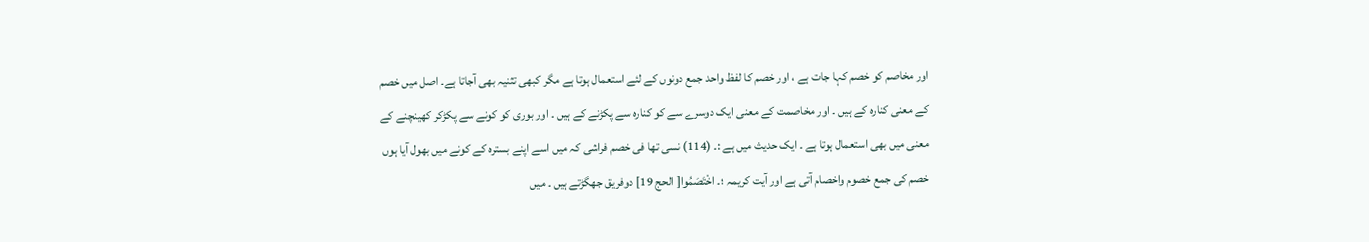اور مخاصم کو خصم کہا جات ہے ، اور خصم کا لفظ واحد جمع دونوں کے لئے استعمال ہوتا ہے مگر کبھی تثنیہ بھی آجاتا ہے۔ اصل میں خصم کے معنی کنارہ کے ہیں ۔ اور مخاصمت کے معنی ایک دوسرے سے کو کنارہ سے پکڑنے کے ہیں ۔ اور بوری کو کونے سے پکڑکر کھینچنے کے معنی میں بھی استعمال ہوتا ہے ۔ ایک حدیث میں ہے :۔ (114) نسی تھا فی خصم فراشی کہ میں اسے اپنے بسترہ کے کونے میں بھول آیا ہوں خصم کی جمع خصوم واخصام آتی ہے اور آیت کریمہ ؛۔ اخْتَصَمُوا[ الحج 19] دوفریق جھگڑتے ہیں ۔ میں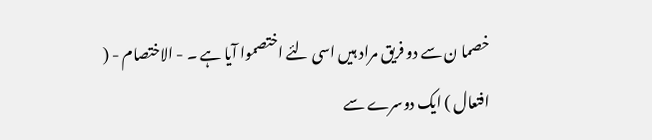خصما ن سے دو فریق مراد ہیں اسی لئے اختصموا آیا ہے ۔ - الاختصام - ( افتعال ) ایک دوسرے سے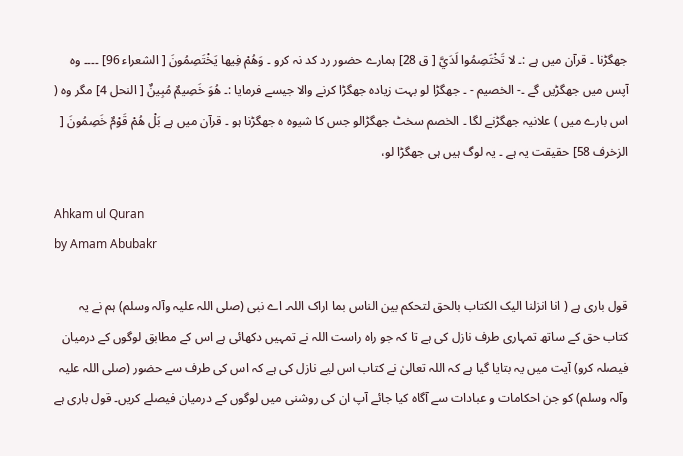جھگڑنا ۔ قرآن میں ہے :۔ لا تَخْتَصِمُوا لَدَيَّ [ ق 28] ہمارے حضور رد کد نہ کرو ۔ وَهُمْ فِيها يَخْتَصِمُونَ [ الشعراء 96] ۔۔۔۔ وہ آپس میں جھگڑیں گے ۔- الخصیم - ۔ جھگڑا لو بہت زیادہ جھگڑا کرنے والا جیسے فرمایا :۔ هُوَ خَصِيمٌ مُبِينٌ [ النحل 4] مگر وہ ( اس بارے میں ) علانیہ جھگڑنے لگا ۔ الخصم سخٹ جھگڑالو جس کا شیوہ ہ جھگڑنا ہو ۔ قرآن میں ہے بَلْ هُمْ قَوْمٌ خَصِمُونَ [ الزخرف 58] حقیقت یہ ہے ۔ یہ لوگ ہیں ہی جھگڑا لو،

Ahkam ul Quran
by Amam Abubakr

قول باری ہے ( انا انزلنا الیک الکتاب بالحق لتحکم بین الناس بما اراک اللہ۔ اے نبی (صلی اللہ علیہ وآلہ وسلم) ہم نے یہ کتاب حق کے ساتھ تمہاری طرف نازل کی ہے تا کہ جو راہ راست اللہ نے تمہیں دکھائی ہے اس کے مطابق لوگوں کے درمیان فیصلہ کرو) آیت میں یہ بتایا گیا ہے کہ اللہ تعالیٰ نے کتاب اس لیے نازل کی ہے کہ اس کی طرف سے حضور (صلی اللہ علیہ وآلہ وسلم) کو جن احکامات و عبادات سے آگاہ کیا جائے آپ ان کی روشنی میں لوگوں کے درمیان فیصلے کریں۔ قول باری ہے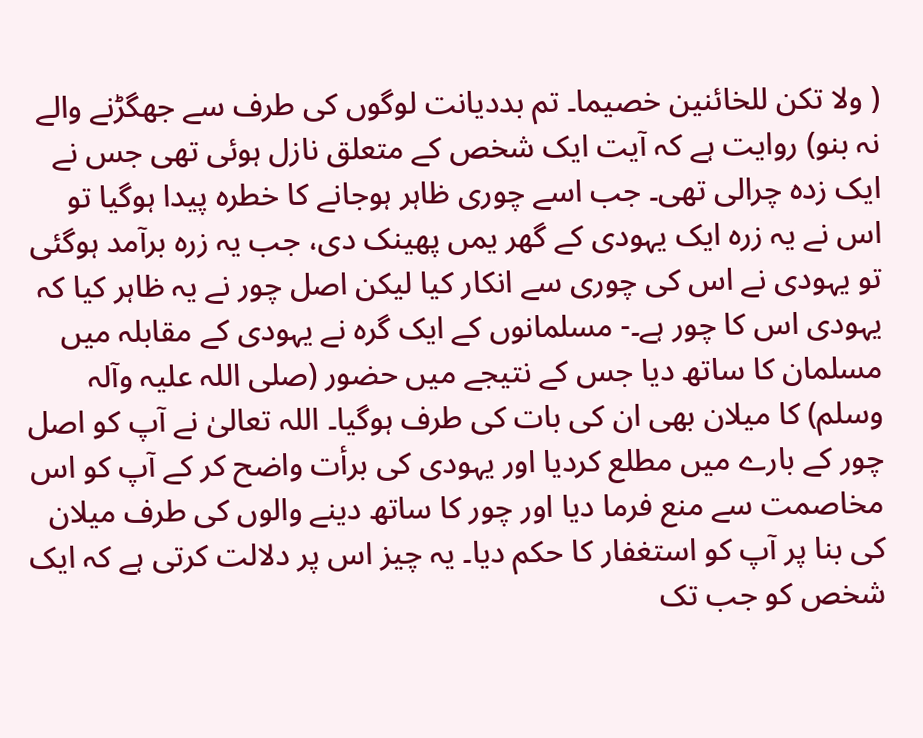( ولا تکن للخائنین خصیما۔ تم بددیانت لوگوں کی طرف سے جھگڑنے والے نہ بنو) روایت ہے کہ آیت ایک شخص کے متعلق نازل ہوئی تھی جس نے ایک زدہ چرالی تھی۔ جب اسے چوری ظاہر ہوجانے کا خطرہ پیدا ہوگیا تو اس نے یہ زرہ ایک یہودی کے گھر یمں پھینک دی، جب یہ زرہ برآمد ہوگئی تو یہودی نے اس کی چوری سے انکار کیا لیکن اصل چور نے یہ ظاہر کیا کہ یہودی اس کا چور ہے۔- مسلمانوں کے ایک گرہ نے یہودی کے مقابلہ میں مسلمان کا ساتھ دیا جس کے نتیجے میں حضور (صلی اللہ علیہ وآلہ وسلم) کا میلان بھی ان کی بات کی طرف ہوگیا۔ اللہ تعالیٰ نے آپ کو اصل چور کے بارے میں مطلع کردیا اور یہودی کی برأت واضح کر کے آپ کو اس مخاصمت سے منع فرما دیا اور چور کا ساتھ دینے والوں کی طرف میلان کی بنا پر آپ کو استغفار کا حکم دیا۔ یہ چیز اس پر دلالت کرتی ہے کہ ایک شخص کو جب تک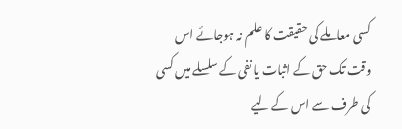کسی معاملے کی حقیقت کا علم نہ ہوجائے اس وقت تک حق کے اثبات یا نفی کے سلسلے میں کسی کی طرف سے اس کے لیے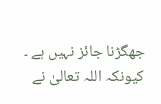جھگڑنا جائز نہیں ہے ۔ کیونکہ اللہ تعالیٰ نے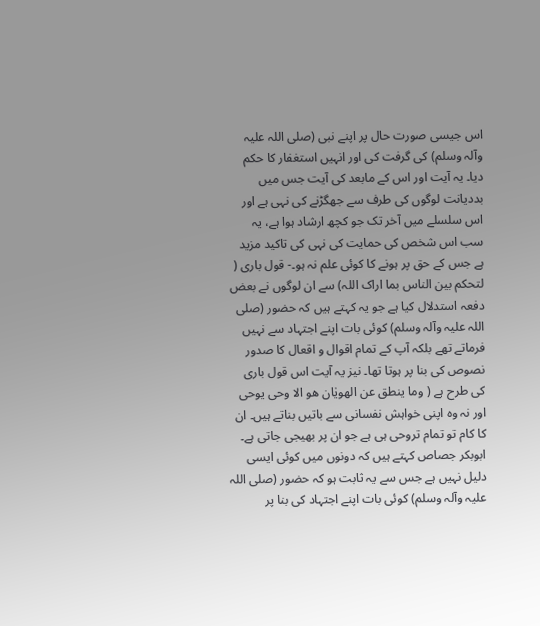اس جیسی صورت حال پر اپنے نبی (صلی اللہ علیہ وآلہ وسلم) کی گرفت کی اور انہیں استغفار کا حکم دیا۔ یہ آیت اور اس کے مابعد کی آیت جس میں بددیانت لوگوں کی طرف سے جھگڑنے کی نہی ہے اور اس سلسلے میں آخر تک جو کچھ ارشاد ہوا ہے، یہ سب اس شخص کی حمایت کی نہی کی تاکید مزید ہے جس کے حق پر ہونے کا کوئی علم نہ ہو۔- قول باری ( لتحکم بین الناس بما اراک اللہ) سے ان لوگوں نے بعض دفعہ استدلال کیا ہے جو یہ کہتے ہیں کہ حضور (صلی اللہ علیہ وآلہ وسلم) کوئی بات اپنے اجتہاد سے نہیں فرماتے تھے بلکہ آپ کے تمام اقوال و اقعال کا صدور نصوص کی بنا پر ہوتا تھا۔ نیز یہ آیت اس قول باری کی طرح ہے ( وما ینطق عن الھویٰان ھو الا وحی یوحی اور نہ وہ اپنی خواہش نفسانی سے باتیں بناتے ہیں۔ ان کا کام تو تمام تروحی ہی ہے جو ان پر بھیجی جاتی ہے۔ ابوبکر جصاص کہتے ہیں کہ دونوں میں کوئی ایسی دلیل نہیں ہے جس سے یہ ثابت ہو کہ حضور (صلی اللہ علیہ وآلہ وسلم) کوئی بات اپنے اجتہاد کی بنا پر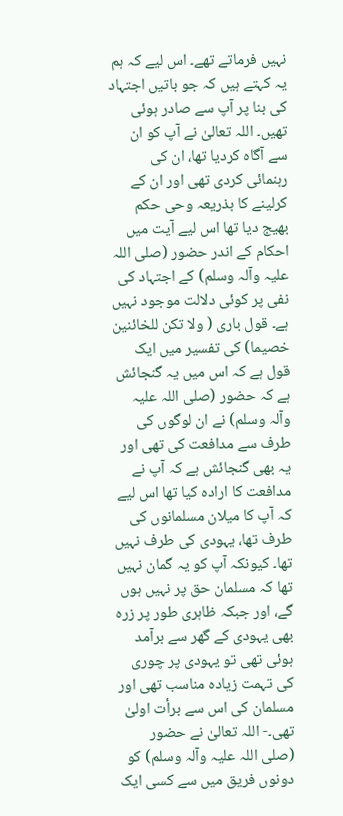نہیں فرماتے تھے۔ اس لیے کہ ہم یہ کہتے ہیں کہ جو باتیں اجتہاد کی بنا پر آپ سے صادر ہوئی تھیں۔ اللہ تعالیٰ نے آپ کو ان سے آگاہ کردیا تھا، ان کی رہنمائی کردی تھی اور ان کے کرلینے کا بذریعہ وحی حکم بھیج دیا تھا اس لیے آیت میں احکام کے اندر حضور (صلی اللہ علیہ وآلہ وسلم) کے اجتہاد کی نفی پر کوئی دلالت موجود نہیں ہے۔ قول باری ( ولا تکن للخائنین خصیما) کی تفسیر میں ایک قول ہے کہ اس میں یہ گنجائش ہے کہ حضور (صلی اللہ علیہ وآلہ وسلم) نے ان لوگوں کی طرف سے مدافعت کی تھی اور یہ بھی گنجائش ہے کہ آپ نے مدافعت کا ارادہ کیا تھا اس لیے کہ آپ کا میلان مسلمانوں کی طرف تھا، یہودی کی طرف نہیں تھا۔ کیونکہ آپ کو یہ گمان نہیں تھا کہ مسلمان حق پر نہیں ہوں گے، اور جبکہ ظاہری طور پر زرہ بھی یہودی کے گھر سے برآمد ہوئی تھی تو یہودی پر چوری کی تہمت زیادہ مناسب تھی اور مسلمان کی اس سے برأت اولیٰ تھی۔- اللہ تعالیٰ نے حضور (صلی اللہ علیہ وآلہ وسلم) کو دونوں فریق میں سے کسی ایک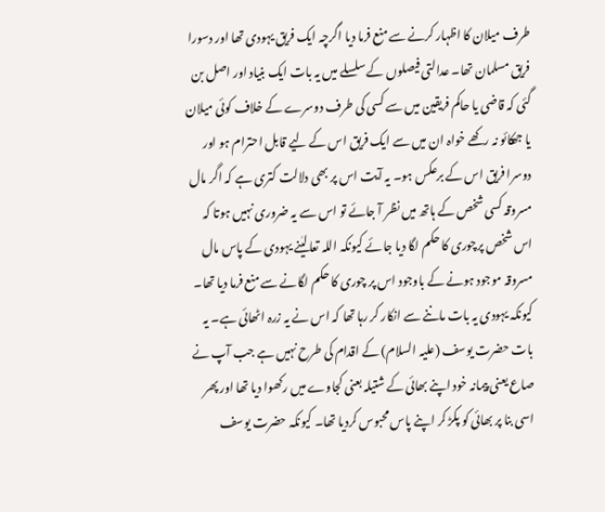طرف میلان کا اظہار کرنے سے منع فرما دیا اگرچہ ایک فریق یہودی تھا اور دسورا فریق مسلمان تھا۔ عدالتی فیصلوں کے سلسلے میں یہ بات ایک بنیاد اور اصل بن گئی کہ قاضی یا حاکم فریقین میں سے کسی کی طرف دوسرے کے خلاف کوئی میلان یا جھکائو نہ رکھے خواہ ان میں سے ایک فریق اس کے لیے قابل احترام ہو اور دوسرا فریق اس کے برعکس ہو۔ یہ آیت اس پر بھی دلالت کتری ہے کہ اگر مال مسروقہ کسی شخص کے ہاتھ میں نظر آ جائے تو اس سے یہ ضروری نہیں ہوتا کہ اس شخص پرچوری کا حکم لگا دیا جائے کیونکہ اللہ تعالیٰنے یہودی کے پاس مال مسروقہ موجود ہونے کے باوجود اس پر چوری کا حکم لگانے سے منع فرما دیا تھا۔ کیونکہ یہودی یہ بات ماننے سے انکار کر رہا تھا کہ اس نے یہ زرہ اٹھائی ہے۔ یہ بات حضرت یوسف (علیہ السلام) کے اقدام کی طرح نہیں ہے جب آپ نے صاع یعنی پیمانہ خود اپنے بھائی کے شتیلہ بعنی کجاوے میں رکھوا دیا تھا اور پھر اسی بنا پر بھائی کو پکڑ کر اپنے پاس محبوس کردیا تھا۔ کیونکہ حضرت یوسف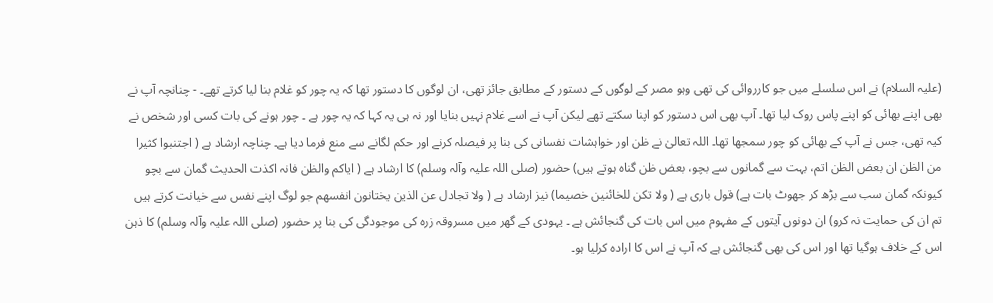(علیہ السلام) نے اس سلسلے میں جو کارروائی کی تھی وہو مصر کے لوگوں کے دستور کے مطابق جائز تھی، ان لوگوں کا دستور تھا کہ یہ چور کو غلام بنا لیا کرتے تھے۔ - چنانچہ آپ نے بھی اپنے بھائی کو اپنے پاس روک لیا تھا۔ آپ بھی اس دستور کو اپنا سکتے تھے لیکن آپ نے اسے غلام نہیں بنایا اور نہ ہی یہ کہا کہ یہ چور ہے ۔ چور ہونے کی بات کسی اور شخص نے کیہ تھی، جس نے آپ کے بھائی کو چور سمجھا تھا۔ اللہ تعالیٰ نے ظن اور خواہشات نفسانی کی بنا پر فیصلہ کرنے اور حکم لگانے سے منع فرما دیا ہے۔ چناچہ ارشاد ہے ( اجتنبوا کثیرا من الظن ان بعض الظن اتم، بہت سے گمانوں سے بچو، بعض ظن گناہ ہوتے ہیں) حضور (صلی اللہ علیہ وآلہ وسلم) کا ارشاد ہے ( ایاکم والظن فانہ اکذت الحدیث گمان سے بچو کیونکہ گمان سب سے بڑھ کر جھوٹ بات ہے) قول باری ہے ( ولا تکن للخائنین خصیما) نیز ارشاد ہے ( ولا تجادل عن الذین یختانون انفسھم جو لوگ اپنے نفس سے خیانت کرتے ہیں تم ان کی حمایت نہ کرو) ان دونوں آیتوں کے مفہوم میں اس بات کی گنجائش ہے ۔ یہودی کے گھر میں مسروقہ زرہ کی موجودگی کی بنا پر حضور (صلی اللہ علیہ وآلہ وسلم) کا ذہن اس کے خلاف ہوگیا تھا اور اس کی بھی گنجائش ہے کہ آپ نے اس کا ارادہ کرلیا ہو۔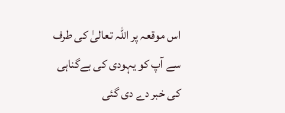اس موقعہ پر اللہ تعالیٰ کی طرف سے آپ کو یہودی کی بےگناہی کی خبر دے دی گئی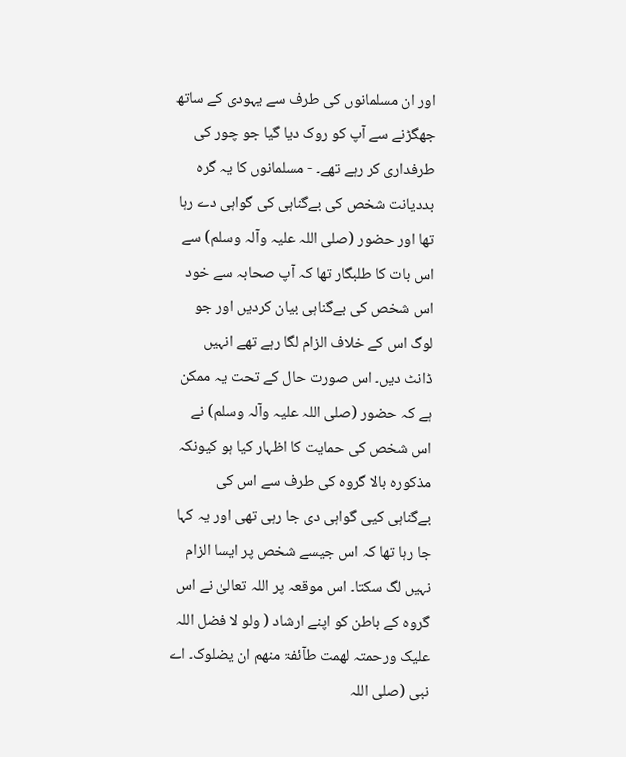اور ان مسلمانوں کی طرف سے یہودی کے ساتھ جھگڑنے سے آپ کو روک دیا گیا جو چور کی طرفداری کر رہے تھے۔ - مسلمانوں کا یہ گرہ بددیانت شخص کی بےگناہی کی گواہی دے رہا تھا اور حضور (صلی اللہ علیہ وآلہ وسلم) سے اس بات کا طلبگار تھا کہ آپ صحابہ سے خود اس شخص کی بےگناہی بیان کردیں اور جو لوگ اس کے خلاف الزام لگا رہے تھے انہیں ڈانٹ دیں۔ اس صورت حال کے تحت یہ ممکن ہے کہ حضور (صلی اللہ علیہ وآلہ وسلم) نے اس شخص کی حمایت کا اظہار کیا ہو کیونکہ مذکورہ بالا گروہ کی طرف سے اس کی بےگناہی کیی گواہی دی جا رہی تھی اور یہ کہا جا رہا تھا کہ اس جیسے شخص پر ایسا الزام نہیں لگ سکتا۔ اس موقعہ پر اللہ تعالیٰ نے اس گروہ کے باطن کو اپنے ارشاد ( ولو لا فضل اللہ علیک ورحمتہ لھمت طآئفۃ منھم ان یضلوک۔ اے نبی (صلی اللہ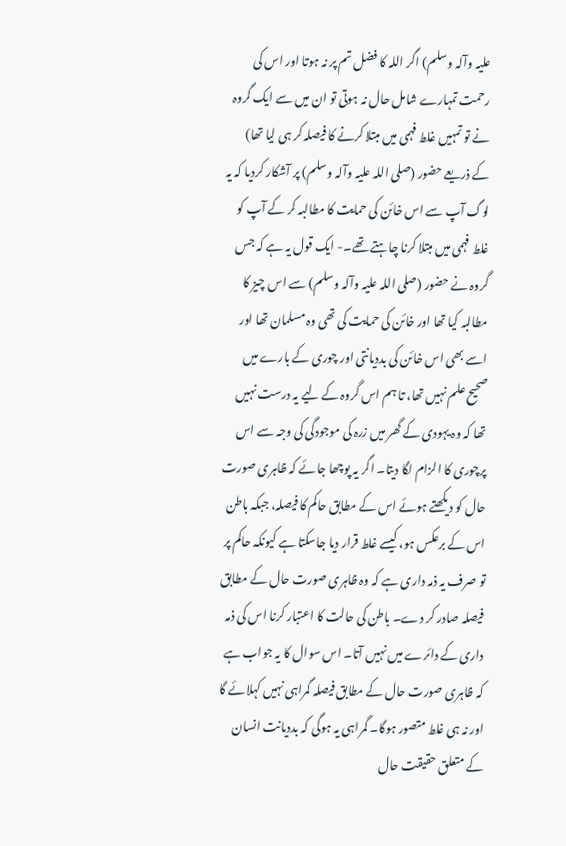علیہ وآلہ وسلم) اگر اللہ کا فضل تم پر نہ ہوتا اور اس کی رحمت تمہارے شامل حال نہ ہوتی تو ان میں سے ایک گروہ نے تو تمہیں غلط فہمی میں مبتلا کرنے کا فیصلہ کر ہی لیا تھا) کے ذریعے حضور (صلی اللہ علیہ وآلہ وسلم) پر آشکار کردیا کہ یہ لوگ آپ سے اس خائن کی حمایت کا مطالبہ کر کے آپ کو غلط فہمی میں مبتلا کرنا چاہتے تھے۔- ایک قول یہ ہے کہ جس گروہ نے حضور (صلی اللہ علیہ وآلہ وسلم) سے اس چیز کا مطالبہ کیا تھا اور خائن کی حمایت کی تھی وہ مسلمان تھا اور اسے بھی اس خائن کی بددیانتی اور چوری کے بارے میں صحیح علم نہیں تھا، تا ہم اس گروہ کے لیے یہ درست نہیں تھا کہ وہ یہودی کے گھر میں زرہ کی موجودگی کی وجہ سے اس پرچوری کا الزام لگا دیتا۔ اگر یہ پوچھا جائے کہ ظاہری صورت حال کو دیکھتے ہوئے اس کے مطابق حاکم کا فیصلہ، جبکہ باطن اس کے برعکس ہو، کیسے غلط قرار دیا جاسکتا ہے کیونکہ حاکم پر تو صرف یہ ذمہ داری ہے کہ وہ ظاہری صورت حال کے مطابق فیصلہ صادر کر دے۔ باطن کی حالت کا اعتبار کرنا اس کی ذمہ داری کے دائرے میں نہیں آتا۔ اس سوال کا یہ جواب ہے کہ ظاہری صورت حال کے مطابق فیصلہ گمراہی نہیں کہلائے گا اور نہ ہی غلط متصور ہوگا۔ گمراہی یہ ہوگی کہ بددیانت انسان کے متعلق حقیقت حال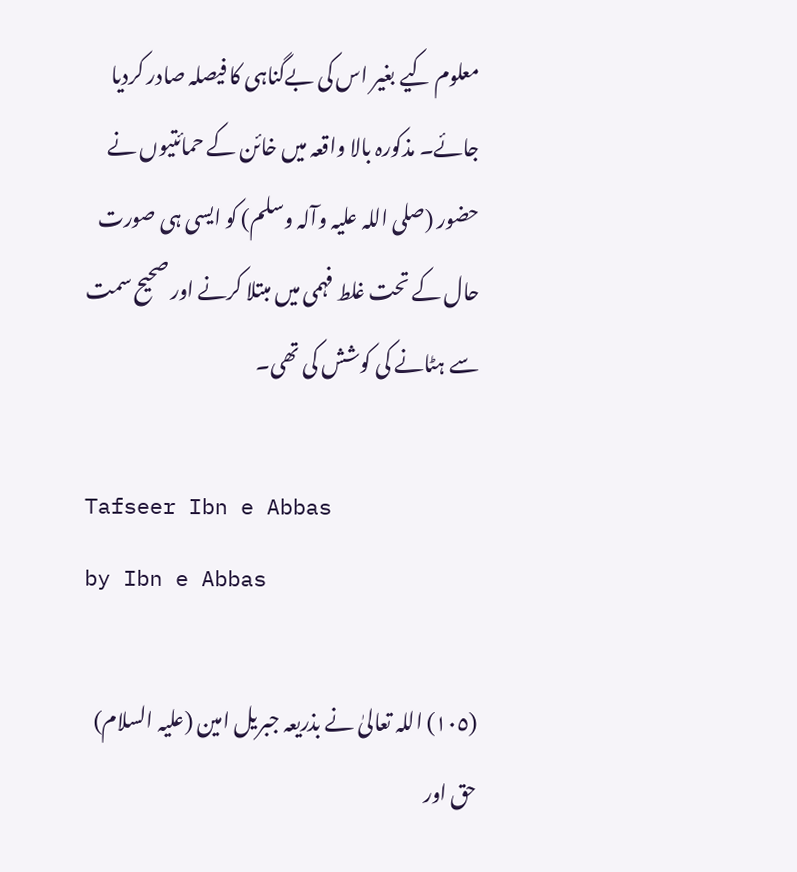معلوم کیے بغیر اس کی بےگناہی کا فیصلہ صادر کردیا جائے۔ مذکورہ بالا واقعہ میں خائن کے حمائتیوں نے حضور (صلی اللہ علیہ وآلہ وسلم) کو ایسی ہی صورت حال کے تحت غلط فہمی میں مبتلا کرنے اور صحیح سمت سے ہٹانے کی کوشش کی تھی۔

Tafseer Ibn e Abbas
by Ibn e Abbas

(١٠٥) اللہ تعالیٰ نے بذریعہ جبریل امین (علیہ السلام) حق اور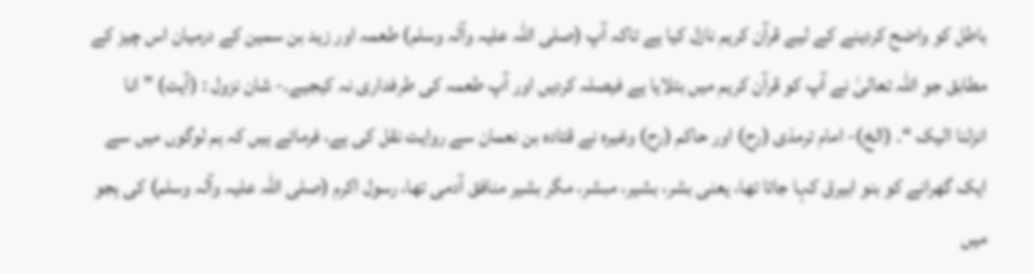باطل کو واضح کردینے کے لیے قرآن کریم نازل کیا ہے تاکہ آپ (صلی اللہ علیہ وآلہ وسلم) طعمہ اور زید بن سمین کے درمیان اس چیز کے مطابق جو اللہ تعالیٰ نے آپ کو قرآن کریم میں بتلایا ہے فیصلہ کردیں اور آپ طعمہ کی طرفداری نہ کیجیے۔- شان نزول : (آیت) ” انا انزلنا الیک “۔ (الخ)- امام ترمذی (رح) اور حاکم (رح) وغیرہ نے قتادہ بن نعمان سے روایت نقل کی ہے، فرماتے ہیں کہ ہم لوگوں میں سے ایک گھرانے کو بنو ابیرق کہا جاتا تھا، یعنی بشر، بشیر، مبشر، مگر بشیر منافق آدمی تھا، رسول اکرم (صلی اللہ علیہ وآلہ وسلم) کی ہجو میں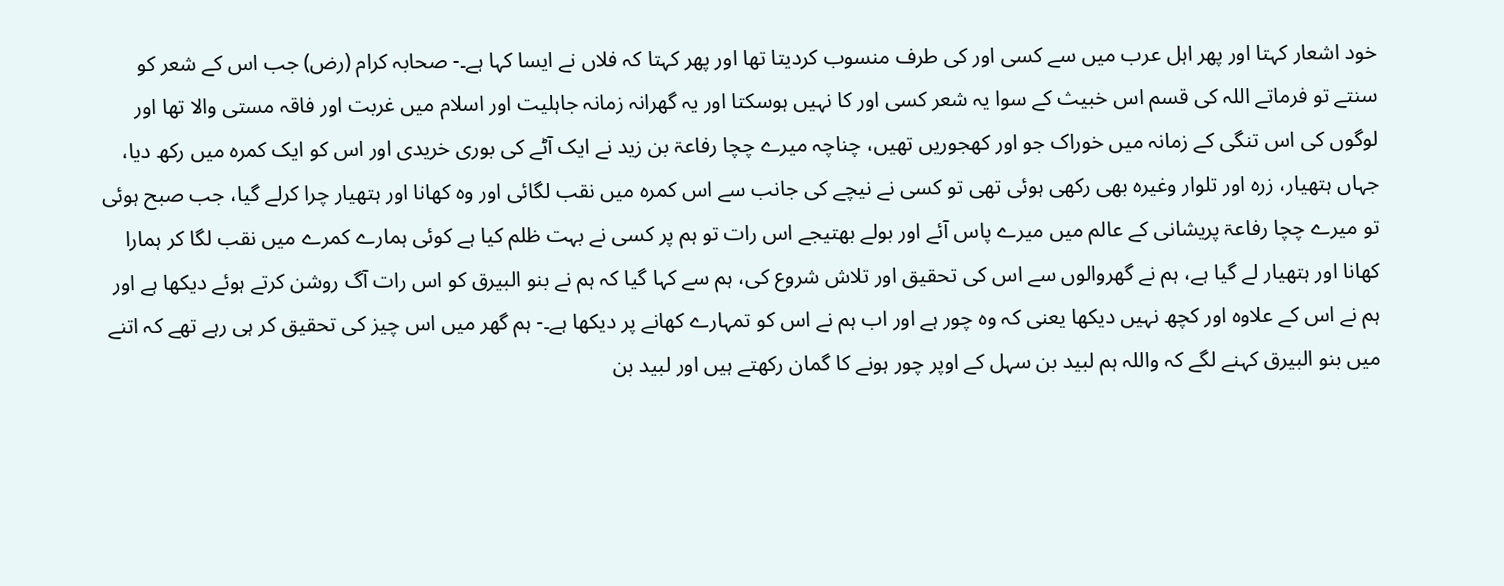خود اشعار کہتا اور پھر اہل عرب میں سے کسی اور کی طرف منسوب کردیتا تھا اور پھر کہتا کہ فلاں نے ایسا کہا ہے۔- صحابہ کرام (رض) جب اس کے شعر کو سنتے تو فرماتے اللہ کی قسم اس خبیث کے سوا یہ شعر کسی اور کا نہیں ہوسکتا اور یہ گھرانہ زمانہ جاہلیت اور اسلام میں غربت اور فاقہ مستی والا تھا اور لوگوں کی اس تنگی کے زمانہ میں خوراک جو اور کھجوریں تھیں، چناچہ میرے چچا رفاعۃ بن زید نے ایک آٹے کی بوری خریدی اور اس کو ایک کمرہ میں رکھ دیا، جہاں ہتھیار، زرہ اور تلوار وغیرہ بھی رکھی ہوئی تھی تو کسی نے نیچے کی جانب سے اس کمرہ میں نقب لگائی اور وہ کھانا اور ہتھیار چرا کرلے گیا، جب صبح ہوئی تو میرے چچا رفاعۃ پریشانی کے عالم میں میرے پاس آئے اور بولے بھتیجے اس رات تو ہم پر کسی نے بہت ظلم کیا ہے کوئی ہمارے کمرے میں نقب لگا کر ہمارا کھانا اور ہتھیار لے گیا ہے، ہم نے گھروالوں سے اس کی تحقیق اور تلاش شروع کی، ہم سے کہا گیا کہ ہم نے بنو البیرق کو اس رات آگ روشن کرتے ہوئے دیکھا ہے اور ہم نے اس کے علاوہ اور کچھ نہیں دیکھا یعنی کہ وہ چور ہے اور اب ہم نے اس کو تمہارے کھانے پر دیکھا ہے۔- ہم گھر میں اس چیز کی تحقیق کر ہی رہے تھے کہ اتنے میں بنو البیرق کہنے لگے کہ واللہ ہم لبید بن سہل کے اوپر چور ہونے کا گمان رکھتے ہیں اور لبید بن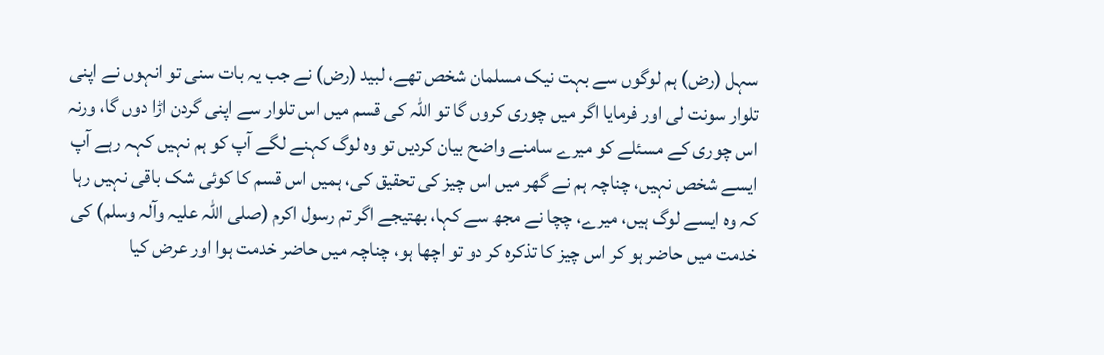سہل (رض) ہم لوگوں سے بہت نیک مسلمان شخص تھے، لبید (رض) نے جب یہ بات سنی تو انہوں نے اپنی تلوار سونت لی اور فرمایا اگر میں چوری کروں گا تو اللہ کی قسم میں اس تلوار سے اپنی گردن اڑا دوں گا، ورنہ اس چوری کے مسئلے کو میرے سامنے واضح بیان کردیں تو وہ لوگ کہنے لگے آپ کو ہم نہیں کہہ رہے آپ ایسے شخص نہیں، چناچہ ہم نے گھر میں اس چیز کی تحقیق کی، ہمیں اس قسم کا کوئی شک باقی نہیں رہا کہ وہ ایسے لوگ ہیں، میرے، چچا نے مجھ سے کہا، بھتیجے اگر تم رسول اکرم (صلی اللہ علیہ وآلہ وسلم) کی خدمت میں حاضر ہو کر اس چیز کا تذکرہ کر دو تو اچھا ہو، چناچہ میں حاضر خدمت ہوا اور عرض کیا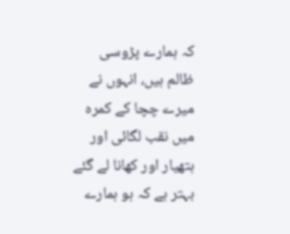کہ ہمارے پڑوسی ظالم ہیں، انہوں نے میرے چچا کے کمرہ میں نقب لگائی اور ہتھیار اور کھانا لے گئے بہتر ہے کہ ہو ہمارے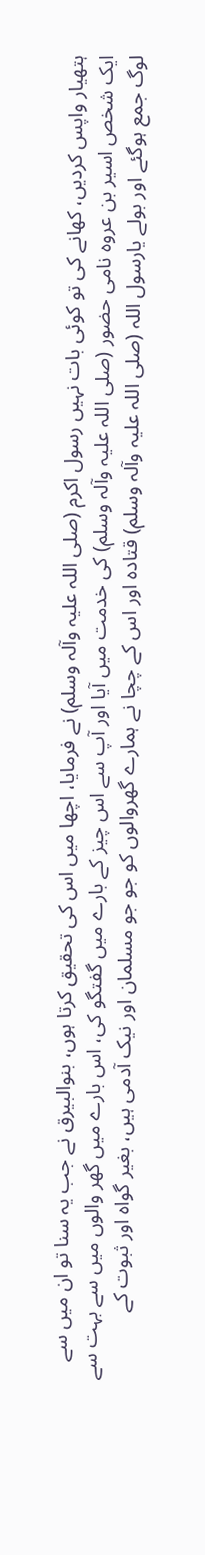ہتھیار واپس کردیں، کھانے کی تو کوئی بات نہیں رسول اکرم (صلی اللہ علیہ وآلہ وسلم) نے فرمایا، اچھا میں اس کی تحقیق کرتا ہوں، بنوالبیرق نے جب یہ سنا تو ان میں سے ایک شخص اسیر بن عروہ نامی حضور (صلی اللہ علیہ وآلہ وسلم) کی خدمت میں آیا اور آپ سے اس چیز کے بارے میں گفتگو کی، اس بارے میں گھر والوں میں سے بہت سے لوگ جمع ہوگئے اور بولے یارسول اللہ (صلی اللہ علیہ وآلہ وسلم) قتادہ اور اس کے چچا نے ہمارے گھروالوں کو جو جو مسلمان اور نیک آدمی ہیں، بغیر گواہ اور ثبوت کے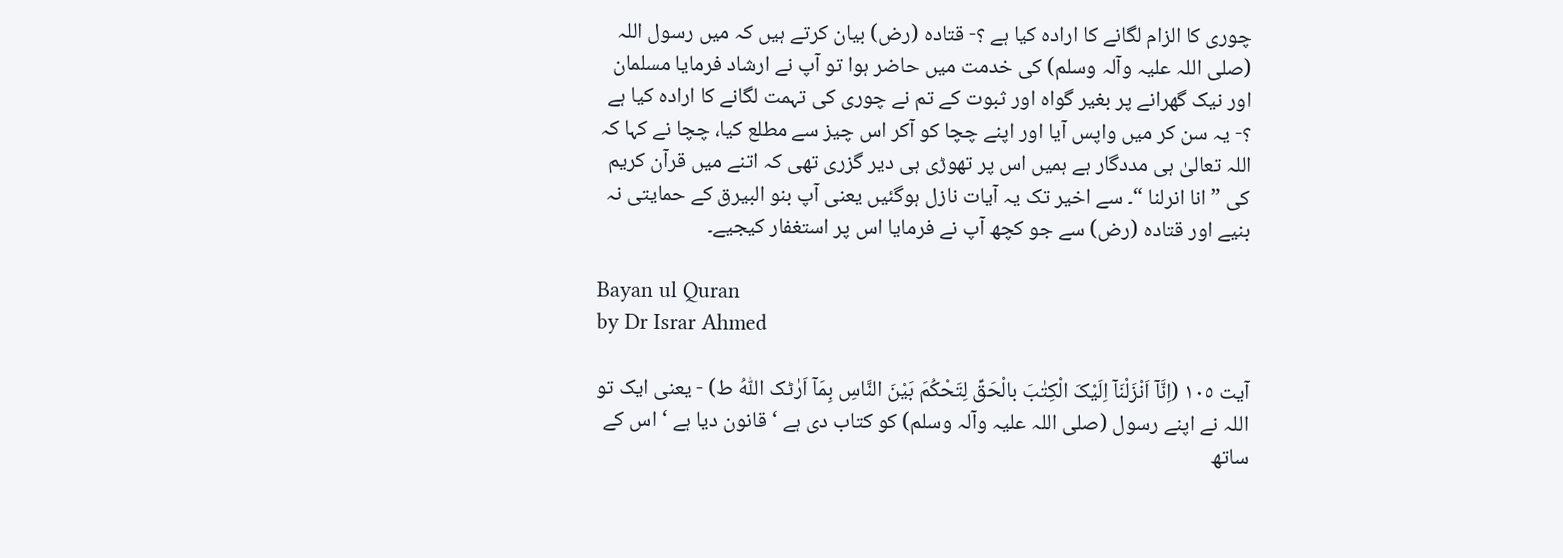چوری کا الزام لگانے کا ارادہ کیا ہے ؟- قتادہ (رض) بیان کرتے ہیں کہ میں رسول اللہ (صلی اللہ علیہ وآلہ وسلم) کی خدمت میں حاضر ہوا تو آپ نے ارشاد فرمایا مسلمان اور نیک گھرانے پر بغیر گواہ اور ثبوت کے تم نے چوری کی تہمت لگانے کا ارادہ کیا ہے ؟- یہ سن کر میں واپس آیا اور اپنے چچا کو آکر اس چیز سے مطلع کیا، چچا نے کہا کہ اللہ تعالیٰ ہی مددگار ہے ہمیں اس پر تھوڑی ہی دیر گزری تھی کہ اتنے میں قرآن کریم کی ” انا انرلنا “۔ سے اخیر تک یہ آیات نازل ہوگئیں یعنی آپ بنو البیرق کے حمایتی نہ بنیے اور قتادہ (رض) سے جو کچھ آپ نے فرمایا اس پر استغفار کیجیے۔

Bayan ul Quran
by Dr Israr Ahmed

آیت ١٠٥ (اِنَّآ اَنْزَلْنَآ اِلَیْکَ الْکِتٰبَ بالْحَقِّ لِتَحْکُمَ بَیْنَ النَّاسِ بِمَآ اَرٰٹک اللّٰہُ ط) - یعنی ایک تو اللہ نے اپنے رسول (صلی اللہ علیہ وآلہ وسلم) کو کتاب دی ہے ‘ قانون دیا ہے ‘ اس کے ساتھ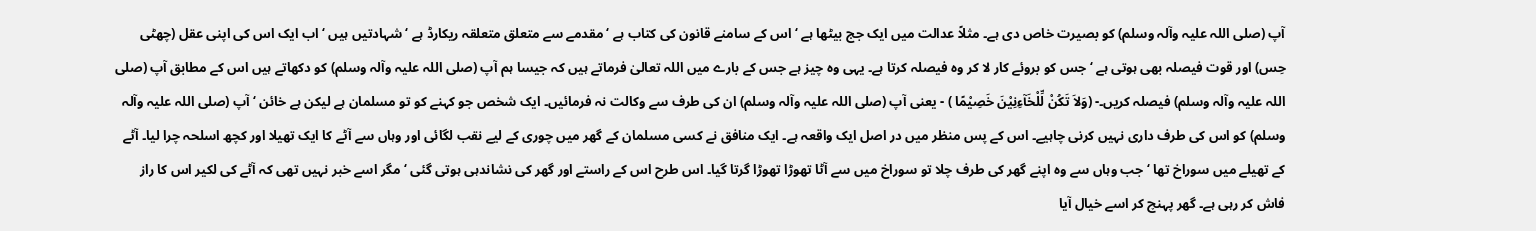آپ (صلی اللہ علیہ وآلہ وسلم) کو بصیرت خاص دی ہے۔ مثلاً عدالت میں ایک جج بیٹھا ہے ‘ اس کے سامنے قانون کی کتاب ہے ‘ مقدمے سے متعلق متعلقہ ریکارڈ ہے ‘ شہادتیں ہیں ‘ اب ایک اس کی اپنی عقل (چھٹی حِس) اور قوت فیصلہ بھی ہوتی ہے ‘ جس کو بروئے کار لا کر وہ فیصلہ کرتا ہے۔ یہی وہ چیز ہے جس کے بارے میں اللہ تعالیٰ فرماتے ہیں کہ جیسا ہم آپ (صلی اللہ علیہ وآلہ وسلم) کو دکھاتے ہیں اس کے مطابق آپ (صلی اللہ علیہ وآلہ وسلم) فیصلہ کریں۔- (وَلاَ تَکُنْ لِّلْخَآءِنِیْنَ خَصِیْمًا ) - یعنی آپ (صلی اللہ علیہ وآلہ وسلم) ان کی طرف سے وکالت نہ فرمائیں۔ ایک شخص جو کہنے کو تو مسلمان ہے لیکن ہے خائن ‘ آپ (صلی اللہ علیہ وآلہ وسلم) کو اس کی طرف داری نہیں کرنی چاہیے۔ اس کے پس منظر میں در اصل ایک واقعہ ہے۔ ایک منافق نے کسی مسلمان کے گھر میں چوری کے لیے نقب لگائی اور وہاں سے آٹے کا ایک تھیلا اور کچھ اسلحہ چرا لیا۔ آٹے کے تھیلے میں سوراخ تھا ‘ جب وہاں سے وہ اپنے گھر کی طرف چلا تو سوراخ میں سے آٹا تھوڑا تھوڑا گرتا گیا۔ اس طرح اس کے راستے اور گھر کی نشاندہی ہوتی گئی ‘ مگر اسے خبر نہیں تھی کہ آٹے کی لکیر اس کا راز فاش کر رہی ہے۔ گھر پہنچ کر اسے خیال آیا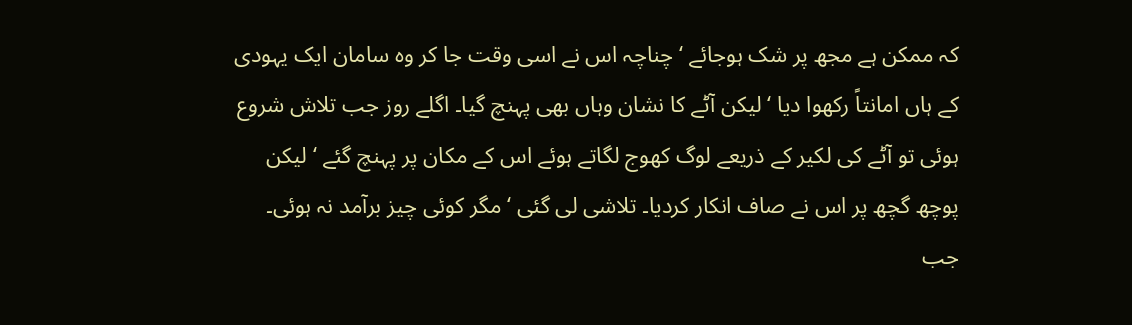کہ ممکن ہے مجھ پر شک ہوجائے ‘ چناچہ اس نے اسی وقت جا کر وہ سامان ایک یہودی کے ہاں امانتاً رکھوا دیا ‘ لیکن آٹے کا نشان وہاں بھی پہنچ گیا۔ اگلے روز جب تلاش شروع ہوئی تو آٹے کی لکیر کے ذریعے لوگ کھوج لگاتے ہوئے اس کے مکان پر پہنچ گئے ‘ لیکن پوچھ گچھ پر اس نے صاف انکار کردیا۔ تلاشی لی گئی ‘ مگر کوئی چیز برآمد نہ ہوئی۔ جب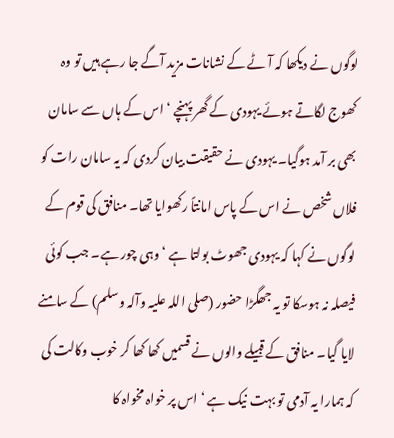لوگوں نے دیکھا کہ آٹے کے نشانات مزید آگے جا رہے ہیں تو وہ کھوج لگاتے ہوئے یہودی کے گھر پہنچے ‘ اس کے ہاں سے سامان بھی بر آمد ہوگیا۔ یہودی نے حقیقت بیان کردی کہ یہ سامان رات کو فلاں شخص نے اس کے پاس امانتاً رکھوایا تھا۔ منافق کی قوم کے لوگوں نے کہا کہ یہودی جھوٹ بولتا ہے ‘ وہی چور ہے۔ جب کوئی فیصلہ نہ ہوسکا تو یہ جھگڑا حضور (صلی اللہ علیہ وآلہ وسلم) کے سامنے لایا گیا۔ منافق کے قبیلے والوں نے قسمیں کھا کھا کر خوب وکالت کی کہ ہمارا یہ آدمی تو بہت نیک ہے ‘ اس پر خواہ مخواہ کا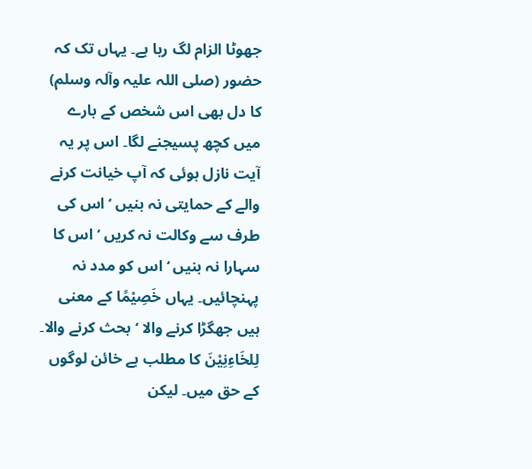جھوٹا الزام لگ رہا ہے۔ یہاں تک کہ حضور (صلی اللہ علیہ وآلہ وسلم) کا دل بھی اس شخص کے بارے میں کچھ پسیجنے لگا۔ اس پر یہ آیت نازل ہوئی کہ آپ خیانت کرنے والے کے حمایتی نہ بنیں ‘ اس کی طرف سے وکالت نہ کریں ‘ اس کا سہارا نہ بنیں ‘ اس کو مدد نہ پہنچائیں۔ یہاں خَصِیْمًا کے معنی ہیں جھگڑا کرنے والا ‘ بحث کرنے والا۔ لِلخَاءِنِیْنَ کا مطلب ہے خائن لوگوں کے حق میں۔ لیکن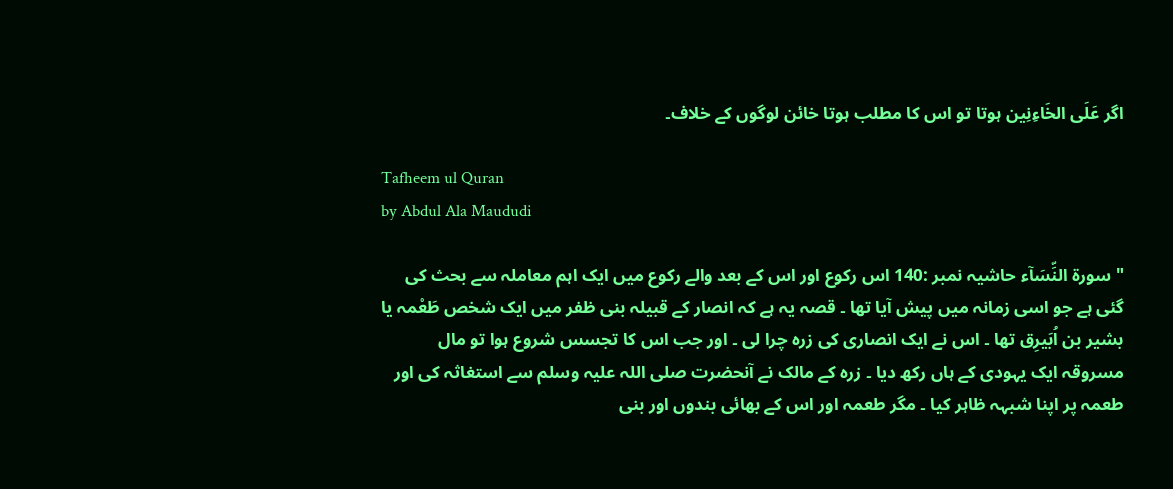اگر عَلَی الخَاءِنِین ہوتا تو اس کا مطلب ہوتا خائن لوگوں کے خلاف۔

Tafheem ul Quran
by Abdul Ala Maududi

" سورة النِّسَآء حاشیہ نمبر :140 اس رکوع اور اس کے بعد والے رکوع میں ایک اہم معاملہ سے بحث کی گئی ہے جو اسی زمانہ میں پیش آیا تھا ۔ قصہ یہ ہے کہ انصار کے قبیلہ بنی ظفر میں ایک شخص طَعْمہ یا بشیر بن اُبَیرِق تھا ۔ اس نے ایک انصاری کی زرہ چرا لی ۔ اور جب اس کا تجسس شروع ہوا تو مال مسروقہ ایک یہودی کے ہاں رکھ دیا ۔ زرہ کے مالک نے آنحضرت صلی اللہ علیہ وسلم سے استغاثہ کی اور طعمہ پر اپنا شبہہ ظاہر کیا ۔ مگر طعمہ اور اس کے بھائی بندوں اور بنی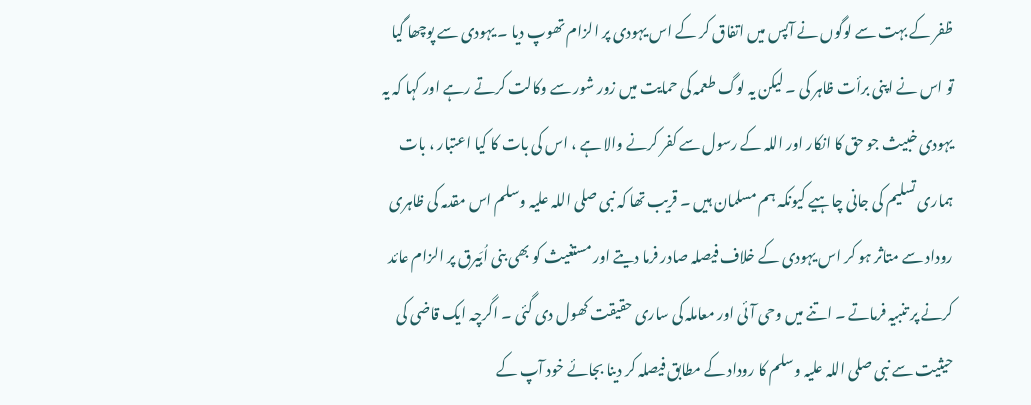ظفر کے بہت سے لوگوں نے آپس میں اتفاق کر کے اس یہودی پر الزام تھوپ دیا ۔ یہودی سے پوچھا گیا تو اس نے اپنی برأت ظاہر کی ۔ لیکن یہ لوگ طعمہ کی حمایت میں زور شور سے وکالت کرتے رہے اور کہا کہ یہ یہودی خبیث جو حق کا انکار اور اللہ کے رسول سے کفر کرنے والا ہے ، اس کی بات کا کیا اعتبار ، بات ہماری تسلیم کی جانی چاہیے کیونکہ ہم مسلمان ہیں ۔ قریب تھا کہ نبی صلی اللہ علیہ وسلم اس مقدمہ کی ظاہری روداد سے متاثر ہو کر اس یہودی کے خلاف فیصلہ صادر فرما دیتے اور مستغیث کو بھی بنی اُبَیرق پر الزام عائد کرنے پر تنبیہ فرماتے ۔ اتنے میں وحی آئی اور معاملہ کی ساری حقیقت کھول دی گئی ۔ اگرچہ ایک قاضی کی حیثیت سے نبی صلی اللہ علیہ وسلم کا روداد کے مطابق فیصلہ کر دینا بجائے خود آپ کے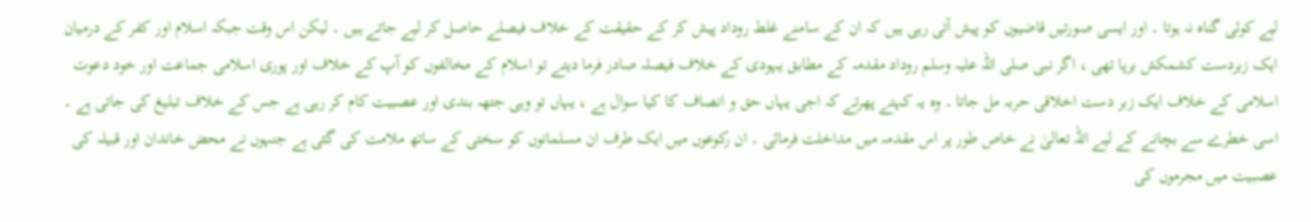لیے کوئی گناہ نہ ہوتا ۔ اور ایسی صورتیں قاضیوں کو پیش آتی رہی ہیں کہ ان کے سامنے غلط روداد پیش کر کے حقیقت کے خلاف فیصلے حاصل کر لیے جاتے ہیں ۔ لیکن اس وقت جبکہ اسلام اور کفر کے درمیان ایک زبردست کشمکش برپا تھی ، اگر نبی صلی اللہ علیہ وسلم روداد مقدمہ کے مطابق یہودی کے خلاف فیصلہ صادر فرما دیتے تو اسلام کے مخالفوں کو آپ کے خلاف اور پوری اسلامی جماعت اور خود دعوت اسلامی کے خلاف ایک زبر دست اخلاقی حربہ مل جاتا ۔ وہ یہ کہتے پھرتے کہ اجی یہاں حق و انصاف کا کیا سوال ہے ، یہاں تو وہی جتھہ بندی اور عصبیت کام کر رہی ہے جس کے خلاف تبلیغ کی جاتی ہے ۔ اسی خطرے سے بچانے کے لیے اللہ تعالیٰ نے خاص طور پر اس مقدمہ میں مداخلت فرمائی ۔ ان رکوعوں میں ایک طرف ان مسلمانوں کو سختی کے ساتھ ملامت کی گئی ہے جنہوں نے محض خاندان اور قبیلہ کی عصبیت میں مجرموں کی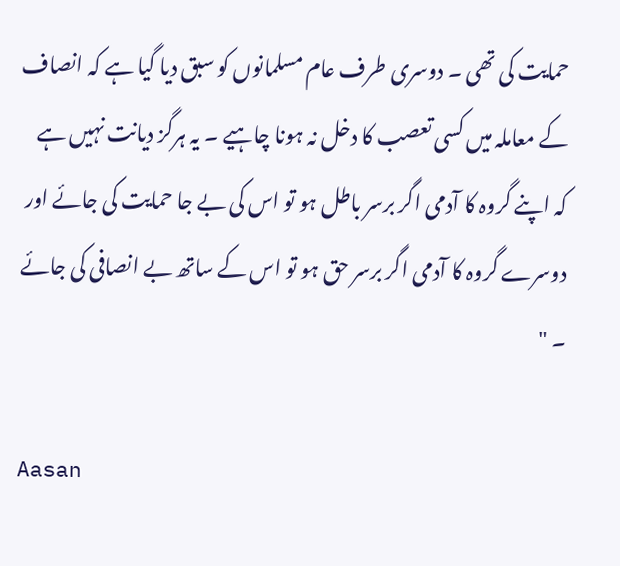حمایت کی تھی ۔ دوسری طرف عام مسلمانوں کو سبق دیا گیا ہے کہ انصاف کے معاملہ میں کسی تعصب کا دخل نہ ہونا چاہیے ۔ یہ ہرگز دیانت نہیں ہے کہ اپنے گروہ کا آدمی اگر برسر باطل ہو تو اس کی بے جا حمایت کی جائے اور دوسرے گروہ کا آدمی اگر برسر حق ہو تو اس کے ساتھ بے انصافی کی جائے ۔ "

Aasan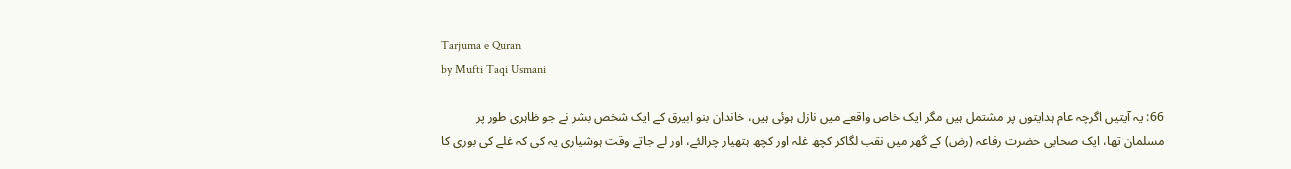Tarjuma e Quran
by Mufti Taqi Usmani

66: یہ آیتیں اگرچہ عام ہدایتوں پر مشتمل ہیں مگر ایک خاص واقعے میں نازل ہوئی ہیں، خاندان بنو ابیرق کے ایک شخص بشر نے جو ظاہری طور پر مسلمان تھا، ایک صحابی حضرت رفاعہ (رض) کے گھر میں نقب لگاکر کچھ غلہ اور کچھ ہتھیار چرالئے، اور لے جاتے وقت ہوشیاری یہ کی کہ غلے کی بوری کا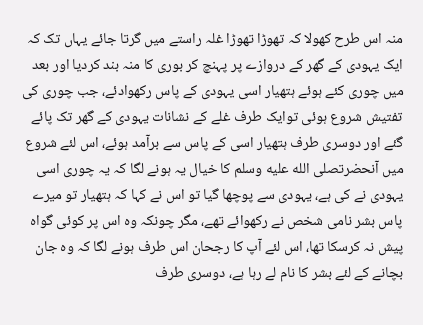منہ اس طرح کھولا کہ تھوڑا تھوڑا غلہ راستے میں گرتا جائے یہاں تک کہ ایک یہودی کے گھر کے دروازے پر پہنچ کر بوری کا منہ بند کردیا اور بعد میں چوری کئے ہوئے ہتھیار اسی یہودی کے پاس رکھوادئے، جب چوری کی تفتیش شروع ہوئی توایک طرف غلے کے نشانات یہودی کے گھر تک پائے گئے اور دوسری طرف ہتھیار اسی کے پاس سے برآمد ہوئے، اس لئے شروع میں آنحضرتصلى الله عليه وسلم کا خیال یہ ہونے لگا کہ یہ چوری اسی یہودی نے کی ہے، یہودی سے پوچھا گیا تو اس نے کہا کہ ہتھیار تو میرے پاس بشر نامی شخص نے رکھوائے تھے، مگر چونکہ وہ اس پر کوئی گواہ پیش نہ کرسکا تھا، اس لئے آپ کا رجحان اس طرف ہونے لگا کہ وہ جان بچانے کے لئے بشر کا نام لے رہا ہے، دوسری طرف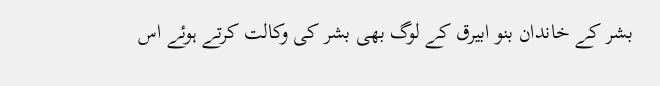بشر کے خاندان بنو ابیرق کے لوگ بھی بشر کی وکالت کرتے ہوئے اس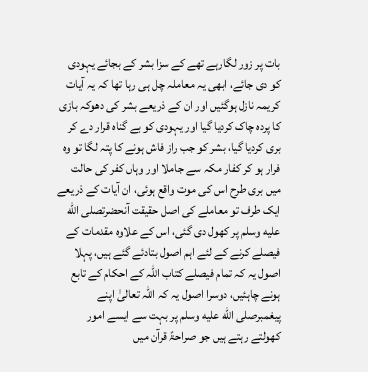بات پر زور لگارہے تھے کے سزا بشر کے بجائے یہودی کو دی جائے، ابھی یہ معاملہ چل ہی رہا تھا کہ یہ آیات کریمہ نازل ہوگئیں اور ان کے ذریعے بشر کی دھوکہ بازی کا پردہ چاک کردیا گیا اور یہودی کو بے گناہ قرار دے کر بری کردیا گیا، بشر کو جب راز فاش ہونے کا پتہ لگا تو وہ فرار ہو کر کفار مکہ سے جاملا اور وہاں کفر کی حالت میں بری طرح اس کی موت واقع ہوئی، ان آیات کے ذریعے ایک طرف تو معاملے کی اصل حقیقت آنحضرتصلى الله عليه وسلم پر کھول دی گئی، اس کے علاوہ مقدمات کے فیصلے کرنے کے لئے اہم اصول بتادئے گئے ہیں، پہلا اصول یہ کہ تمام فیصلے کتاب اللہ کے احکام کے تابع ہونے چاہئیں، دوسرا اصول یہ کہ اللہ تعالیٰ اپنے پیغمبرصلى الله عليه وسلم پر بہت سے ایسے امور کھولتے رہتے ہیں جو صراحۃً قرآن میں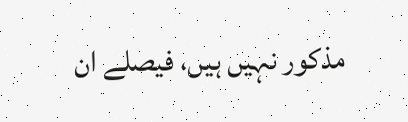مذکور نہیں ہیں، فیصلے ان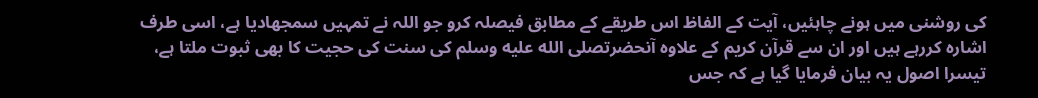کی روشنی میں ہونے چاہئیں، آیت کے الفاظ اس طریقے کے مطابق فیصلہ کرو جو اللہ نے تمہیں سمجھادیا ہے، اسی طرف اشارہ کررہے ہیں اور ان سے قرآن کریم کے علاوہ آنحضرتصلى الله عليه وسلم کی سنت کی حجیت کا بھی ثبوت ملتا ہے، تیسرا اصول یہ بیان فرمایا گیا ہے کہ جس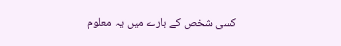کسی شخص کے بارے میں یہ معلوم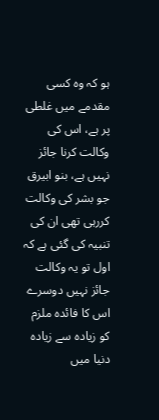ہو کہ وہ کسی مقدمے میں غلطی پر ہے، اس کی وکالت کرنا جائز نہیں ہے، بنو ابیرق جو بشر کی وکالت کررہی تھی ان کی تنبیہ کی گئی ہے کہ اول تو یہ وکالت جائز نہیں دوسرے اس کا فائدہ ملزم کو زیادہ سے زیادہ دنیا میں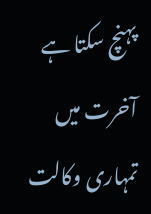پہنچ سکتا ہے آخرت میں تمہاری وکالت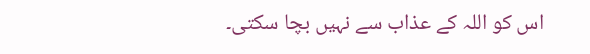اس کو اللہ کے عذاب سے نہیں بچا سکتی۔